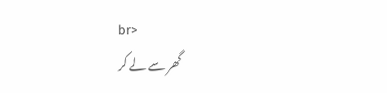br>
گھر سے لے کر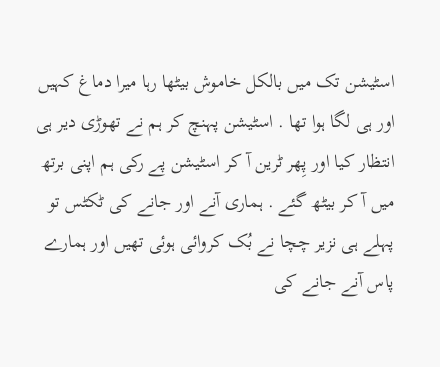اسٹیشن تک میں بالکل خاموش بیٹھا رہا میرا دماغ کہیں اور ہی لگا ہوا تھا . اسٹیشن پہنچ کر ہم نے تھوڑی دیر ہی انتظار کیا اور پِھر ٹرین آ کر اسٹیشن پے رکی ہم اپنی برتھ میں آ کر بیٹھ گئے . ہماری آنے اور جانے کی ٹکٹس تو پہلے ہی نزیر چچا نے بُک کروائی ہوئی تھیں اور ہمارے پاس آنے جانے کی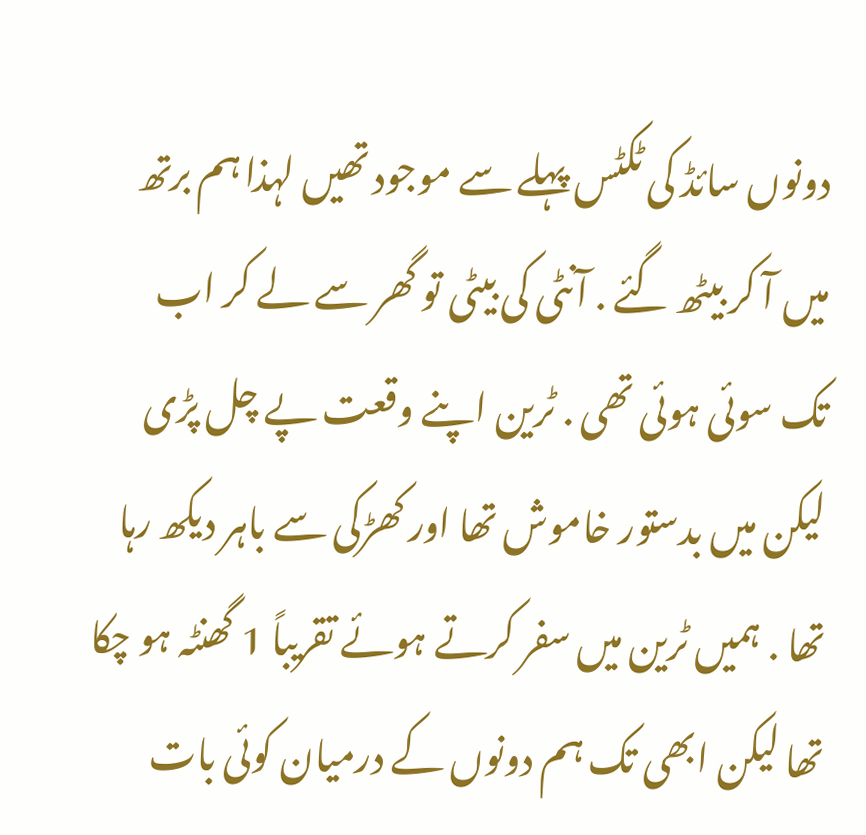دونوں سائڈ کی ٹکٹس پہلے سے موجود تھیں لہذا ہم برتھ میں آ کر بیٹھ گئے . آنٹی کی بیٹی تو گھر سے لے کر اب تک سوئی ہوئی تھی . ٹرین اپنے وقعت پے چل پڑی لیکن میں بدستور خاموش تھا اور کھڑکی سے باہر دیکھ رہا تھا . ہمیں ٹرین میں سفر کرتے ہوئے تقریباً 1 گھنٹہ ہو چکا تھا لیکن ابھی تک ہم دونوں کے درمیان کوئی بات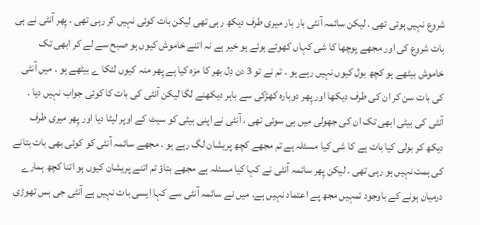شروع نہیں ہوئی تھی . لیکن سائمہ آنٹی بار بار میری طرف دیکھ رہی تھی لیکن بات کوئی نہیں کر رہی تھی . پِھر آنٹی نے ہی بات شروع کی اور مجھے پوچھا کا شی کہاں کھوئے ہوئے ہو خیر ہے نہ اتنے خاموش کیوں ہو صبح سے لے کر ابھی تک خاموش بیٹھے ہو کچھ بول کیوں نہیں رہے ہو . تم نے تو 3 دن دِل بھر کا مزہ کیا ہے پِھر منہ کیوں لٹکا ے بیٹھے ہو . میں آنٹی کی بات سن کر ان کی طرف دیکھا اور پِھر دوبارہ کھڑکی سے باہر دیکھنے لگا لیکن آنٹی کی بات کا کوئی جواب نہیں دیا . آنٹی کی بیٹی ابھی تک ان کی جھولی میں ہی سوئی تھی . آنٹی نے اپنی بیٹی کو سیٹ کے اوپر لیٹا دیا اور پِھر میری طرف دیکھ کر بولی کیا بات ہے کا شی کیا مسئلہ ہے تم مجھے کچھ پریشان لگ رہے ہو . مجھے سائمہ آنٹی کو کوئی بھی بات بتانے کی ہمت نہیں ہو رہی تھی . لیکن پِھر سائمہ آنٹی نے کہا کیا مسئلہ ہے مجھے بتاؤ تم اتنے پریشان کیوں ہو اتنا کچھ ہمارے درمیان ہونے کے باوجود تمہیں مجھ پے اعتماد نہیں ہے. میں نے سائمہ آنٹی سے کہا ایسی بات نہیں ہے آنٹی جی بس تھوڑی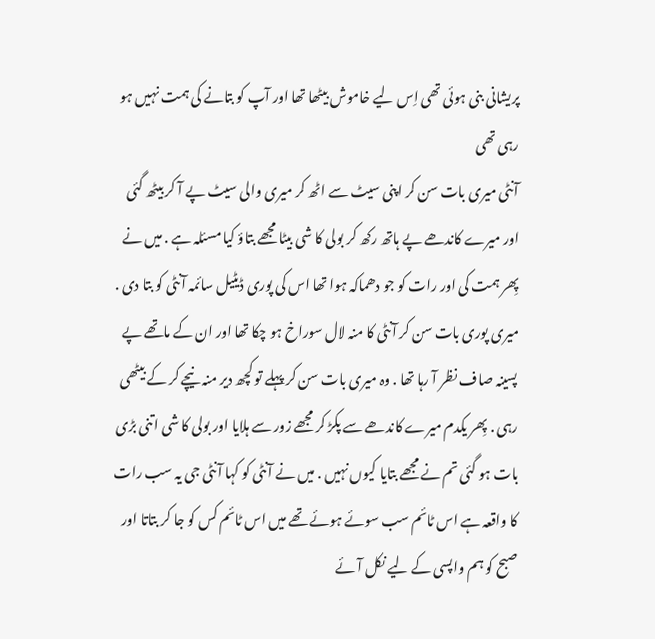پریشانی بنی ہوئی تھی اِس لیے خاموش بیٹھا تھا اور آپ کو بتانے کی ہمت نہیں ہو رہی تھی
آنٹی میری بات سن کر اپنی سیٹ سے اٹھ کر میری والی سیٹ پے آ کر بیٹھ گئی اور میرے کاندھے پے ہاتھ رکھ کر بولی کا شی بیٹا مجھے بتاؤ کیا مسئلہ ہے . میں نے پِھر ہمت کی اور رات کو جو دھماکہ ہوا تھا اس کی پوری ڈیٹیل سائمہ آنٹی کو بتا دی . میری پوری بات سن کر آنٹی کا منہ لال سوراخ ہو چکا تھا اور ان کے ماتھے پے پسینہ صاف نظر آ رہا تھا . وہ میری بات سن کر پہلے تو کچھ دیر منہ نیچے کر کے بیٹھی رہی . پِھر یکدم میرے کاندھے سے پکڑ کر مجھے زور سے ہلایا اور بولی کا شی اتنی بڑی بات ہو گئی تم نے مجھے بتایا کیوں نہیں . میں نے آنٹی کو کہا آنٹی جی یہ سب رات کا واقعہ ہے اس ٹائم سب سوئے ہوئے تھے میں اس ٹائم کس کو جا کر بتاتا اور صبح کو ہم واپسی کے لیے نکل آئے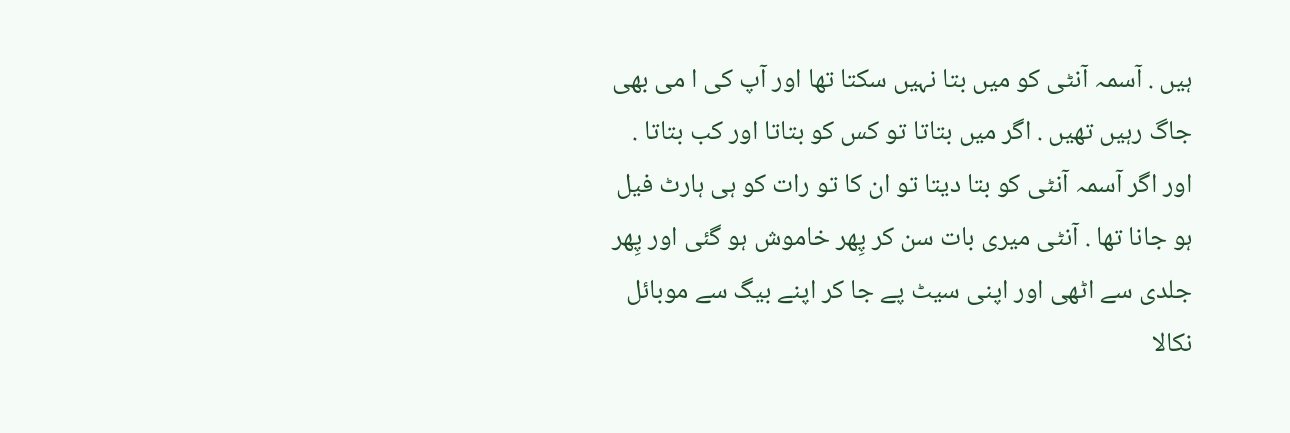ہیں . آسمہ آنٹی کو میں بتا نہیں سکتا تھا اور آپ کی ا می بھی جاگ رہیں تھیں . اگر میں بتاتا تو کس کو بتاتا اور کب بتاتا . اور اگر آسمہ آنٹی کو بتا دیتا تو ان کا تو رات کو ہی ہارٹ فیل ہو جانا تھا . آنٹی میری بات سن کر پِھر خاموش ہو گئی اور پِھر جلدی سے اٹھی اور اپنی سیٹ پے جا کر اپنے بیگ سے موبائل نکالا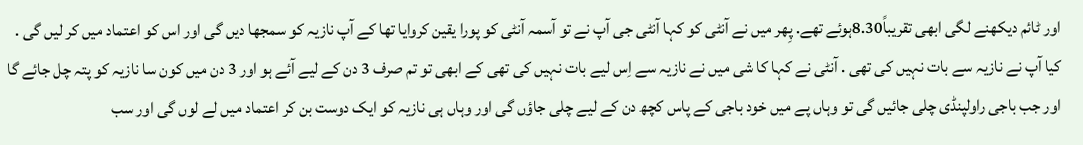اور ٹائم دیکھنے لگی ابھی تقریباً8.30ہوئے تھے. پِھر میں نے آنٹی کو کہا آنٹی جی آپ نے تو آسمہ آنٹی کو پورا یقین کروایا تھا کے آپ نازیہ کو سمجھا دیں گی اور اس کو اعتماد میں کر لیں گی . کیا آپ نے نازیہ سے بات نہیں کی تھی . آنٹی نے کہا کا شی میں نے نازیہ سے اِس لیے بات نہیں کی تھی کے ابھی تو تم صرف 3 دن کے لیے آئے ہو اور 3 دن میں کون سا نازیہ کو پتہ چل جائے گا اور جب باجی راولپنڈی چلی جائیں گی تو وہاں پے میں خود باجی کے پاس کچھ دن کے لیے چلی جاؤں گی اور وہاں ہی نازیہ کو ایک دوست بن کر اعتماد میں لے لوں گی اور سب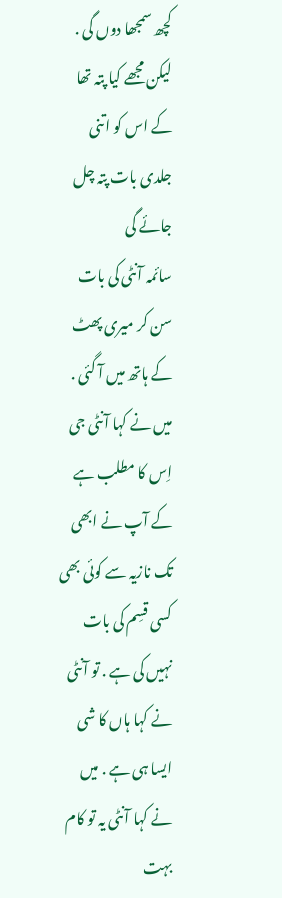کچھ سمجھا دوں گی . لیکن مجھے کیا پتہ تھا کے اس کو اتنی جلدی بات پتہ چل جائے گی
سائمہ آنٹی کی بات سن کر میری پھٹ کے ہاتھ میں آ گئی . میں نے کہا آنٹی جی اِس کا مطلب ہے کے آپ نے ابھی تک نازیہ سے کوئی بھی کسی قسِم کی بات نہیں کی ہے . تو آنٹی نے کہا ہاں کا شی ایسا ہی ہے . میں نے کہا آنٹی یہ تو کام بہت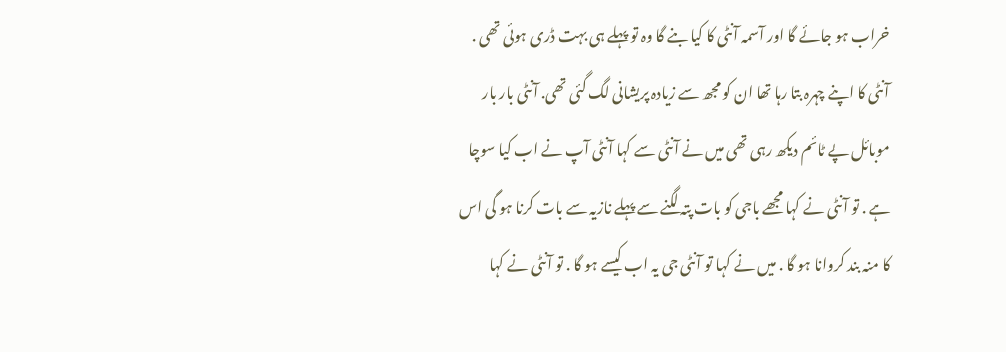خراب ہو جائے گا اور آسمہ آنٹی کا کیا بنے گا وہ تو پہلے ہی بہت ڈری ہوئی تھی . آنٹی کا اپنے چہرہ بتا رہا تھا ان کو مجھ سے زیادہ پریشانی لگ گئی تھی. آنٹی بار بار موبائل پے ٹائم دیکھ رہی تھی میں نے آنٹی سے کہا آنٹی آپ نے اب کیا سوچا ہے . تو آنٹی نے کہا مجھے باجی کو بات پتہ لگنے سے پہلے نازیہ سے بات کرنا ہو گی اس کا منہ بند کروانا ہو گا . میں نے کہا تو آنٹی جی یہ اب کیسے ہو گا . تو آنٹی نے کہا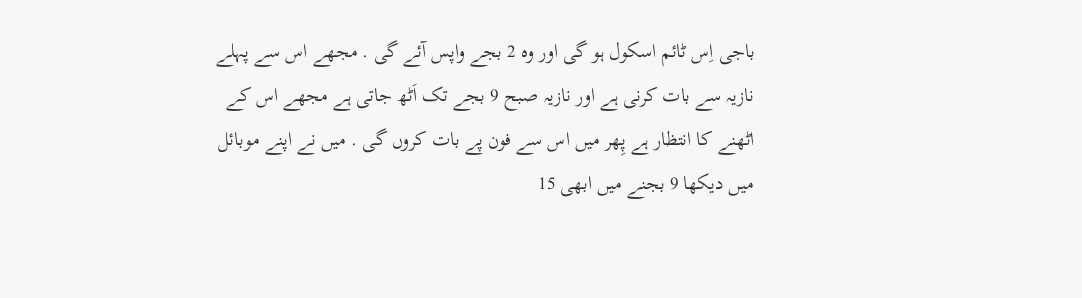باجی اِس ٹائم اسکول ہو گی اور وہ 2 بجے واپس آئے گی . مجھے اس سے پہلے نازیہ سے بات کرنی ہے اور نازیہ صبح 9 بجے تک اَٹھ جاتی ہے مجھے اس کے اٹھنے کا انتظار ہے پِھر میں اس سے فون پے بات کروں گی . میں نے اپنے موبائل میں دیکھا 9 بجنے میں ابھی 15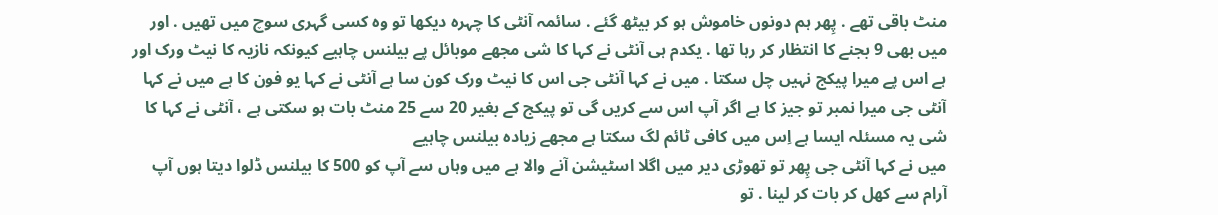منٹ باقی تھے . پِھر ہم دونوں خاموش ہو کر بیٹھ گئے . سائمہ آنٹی کا چہرہ دیکھا تو وہ کسی گہری سوچ میں تھیں . اور میں بھی 9 بجنے کا انتظار کر رہا تھا . یکدم ہی آنٹی نے کہا کا شی مجھے موبائل پے بیلنس چاہیے کیونکہ نازیہ کا نیٹ ورک اور ہے اس پے میرا پیکج نہیں چل سکتا . میں نے کہا آنٹی جی اس کا نیٹ ورک کون سا ہے آنٹی نے کہا یو فون کا ہے میں نے کہا آنٹی جی میرا نمبر تو جیز کا ہے اگر آپ اس سے کریں گی تو پیکج کے بغیر 20 سے 25 منٹ بات ہو سکتی ہے ، آنٹی نے کہا کا شی یہ مسئلہ ایسا ہے اِس میں کافی ٹائم لگ سکتا ہے مجھے زیادہ بیلنس چاہیے
میں نے کہا آنٹی جی پِھر تو تھوڑی دیر میں اگلا اسٹیشن آنے والا ہے میں وہاں سے آپ کو 500 کا بیلنس ڈلوا دیتا ہوں آپ آرام سے کھل کر بات کر لینا . تو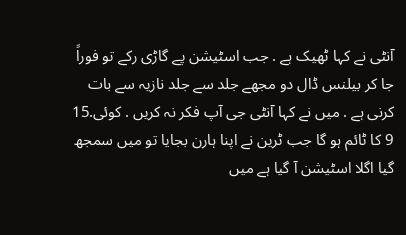آنٹی نے کہا ٹھیک ہے . جب اسٹیشن پے گاڑی رکے تو فوراً جا کر بیلنس ڈال دو مجھے جلد سے جلد نازیہ سے بات کرنی ہے . میں نے کہا آنٹی جی آپ فکر نہ کریں . کوئی.15 9 کا ٹائم ہو گا جب ٹرین نے اپنا ہارن بجایا تو میں سمجھ گیا اگلا اسٹیشن آ گیا ہے میں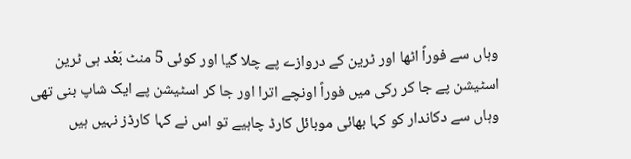وہاں سے فوراً اٹھا اور ٹرین کے دروازے پے چلا گیا اور کوئی 5 منٹ بَعْد ہی ٹرین اسٹیشن پے جا کر رکی میں فوراً اونچے اترا اور جا کر اسٹیشن پے ایک شاپ بنی تھی وہاں سے دکاندار کو کہا بھائی موبائل کارڈ چاہیے تو اس نے کہا کارڈز نہیں ہیں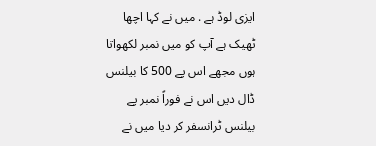ایزی لوڈ ہے . میں نے کہا اچھا ٹھیک ہے آپ کو میں نمبر لکھواتا ہوں مجھے اس پے 500 کا بیلنس ڈال دیں اس نے فوراً نمبر پے بیلنس ٹرانسفر کر دیا میں نے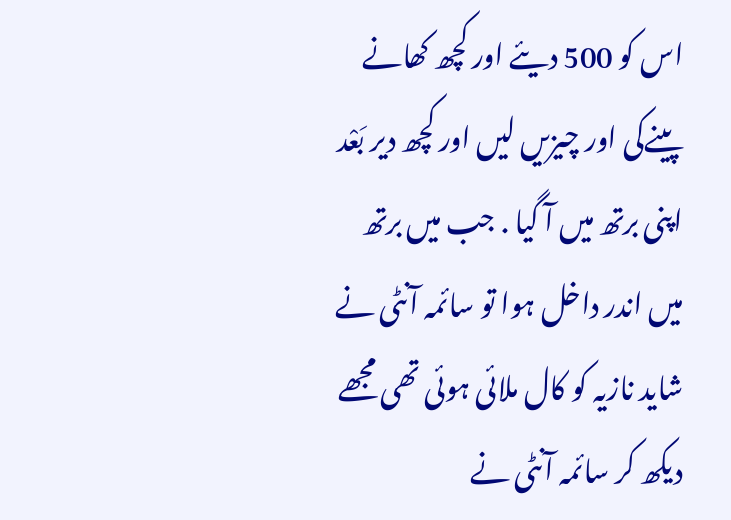اس کو 500 دیئے اور کچھ کھانے پینےکی اور چیزیں لیں اور کچھ دیر بَعْد اپنی برتھ میں آ گیا . جب میں برتھ میں اندر داخل ہوا تو سائمہ آنٹی نے شاید نازیہ کو کال ملائی ہوئی تھی مجھے دیکھ کر سائمہ آنٹی نے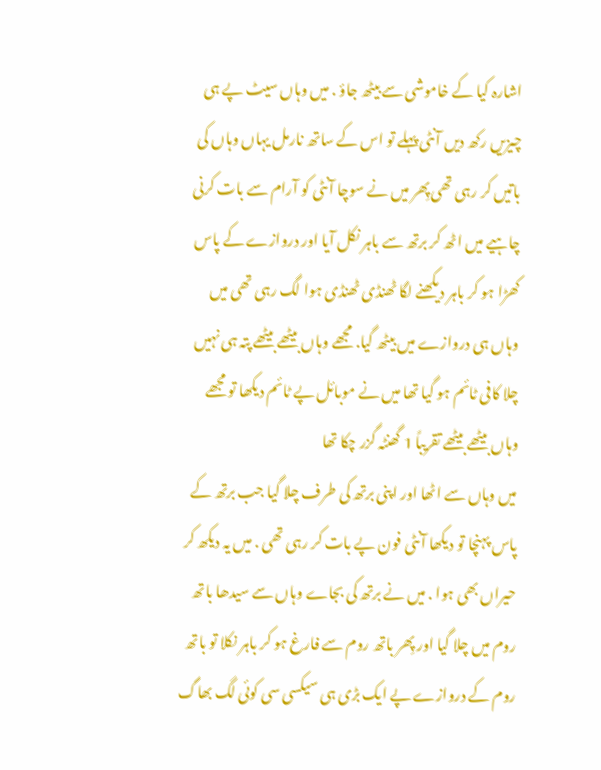اشارہ کیا کے خاموشی سے بیٹھ جاؤ . میں وہاں سیٹ پے ہی چیزیں رکھ دیں آنٹی پہلے تو اس کے ساتھ نارمل یہاں وہاں کی باتیں کر رہی تھی پِھر میں نے سوچا آنٹی کو آرام سے بات کرنی چاہیے میں اٹھ کر برتھ سے باہر نکل آیا اور دروازے کے پاس کھڑا ہو کر باہر دیکھنے لگا ٹھنڈی ٹھنڈی ہوا لگ رہی تھی میں وہاں ہی دروازے میں بیٹھ گیا. مجھے وہاں بیٹھے بیٹھے پتہ ہی نہیں چلا کافی ٹائم ہو گیا تھا میں نے موبائل پے ٹائم دیکھا تو مجھے وہاں بیٹھے بیٹھے تقریباً 1 گھنٹہ گزر چکا تھا
میں وہاں سے اٹھا اور اپنی برتھ کی طرف چلا گیا جب برتھ کے پاس پہنچا تو دیکھا آنٹی فون پے بات کر رہی تھی . میں یہ دیکھ کر حیراں بھی ہوا . میں نے برتھ کی بجاے وہاں سے سیدھا باتھ روم میں چلا گیا اور پِھر باتھ روم سے فارغ ہو کر باہر نکلا تو باتھ روم کے دروازے پے ایک بڑی ہی سیکسی سی کوئی لگ بھاگ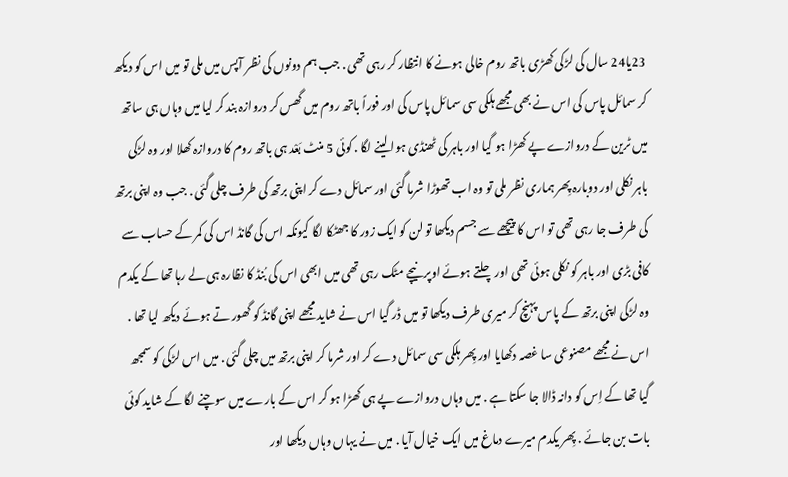23یا24 سال کی لڑکی کھڑی باتھ روم خالی ہونے کا انتظار کر رہی تھی . جب ہم دونوں کی نظر آپس میں ملی تو میں اس کو دیکھ کر سمائل پاس کی اس نے بھی مجھے ہلکی سی سمائل پاس کی اور فوراً باتھ روم میں گھس کر دروازہ بند کر لیا میں وہاں ہی ساتھ میں ٹرین کے دروازے پے کھڑا ہو گیا اور باہر کی ٹھنڈی ہوا لینے لگا . کوئی 5 منٹ بَعْد ہی باتھ روم کا دروازہ کھلا اور وہ لڑکی باہر نکلی اور دوبارہ پِھر ہماری نظر ملی تو وہ اب تھوڑا شرما گئی اور سمائل دے کر اپنی برتھ کی طرف چلی گئی . جب وہ اپنی برتھ کی طرف جا رہی تھی تو اس کا پیچھے سے جسم دیکھا تو لن کو ایک زور کا جھٹکا لگا کیونکہ اس کی گانڈ اس کی کمر کے حساب سے کافی بڑی اور باہر کو نکلی ہوئی تھی اور چلتے ہوئے اوپر نیچے مٹک رہی تھی میں ابھی اس کی بُنڈ کا نظارہ ہی لے رہا تھا کے یکدم وہ لڑکی اپنی برتھ کے پاس پہنچ کر میری طرف دیکھا تو میں ڈر گیا اس نے شاید مجھے اپنی گانڈ کو گھور تے ہوئے دیکھ لیا تھا . اس نے مجھے مصنوعی سا غصہ دکھایا اور پِھر ہلکی سی سمائل دے کر اور شرما کر اپنی برتھ میں چلی گئی . میں اس لڑکی کو سمجھ گیا تھا کے اِس کو دانہ ڈالا جا سکتا ہے . میں وہاں دروازے پے ہی کھڑا ہو کر اس کے بارے میں سوچنے لگا کے شاید کوئی بات بن جائے . پِھر یکدم میرے دماغ میں ایک خیال آیا . میں نے یہاں وہاں دیکھا اور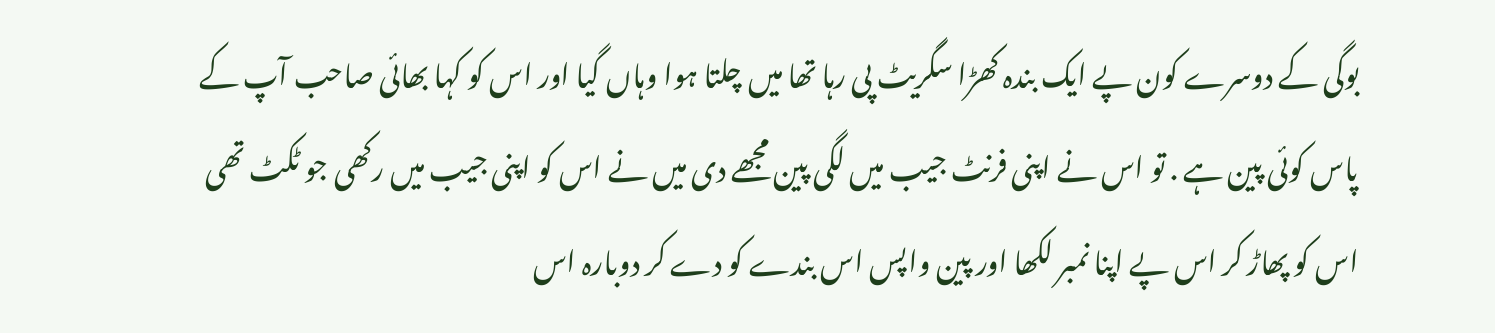بوگی کے دوسرے کون پے ایک بندہ کھڑا سگریٹ پی رہا تھا میں چلتا ہوا وہاں گیا اور اس کو کہا بھائی صاحب آپ کے پاس کوئی پین ہے . تو اس نے اپنی فرنٹ جیب میں لگی پین مجھے دی میں نے اس کو اپنی جیب میں رکھی جو ٹکٹ تھی اس کو پھاڑ کر اس پے اپنا نمبر لکھا اور پین واپس اس بندے کو دے کر دوبارہ اس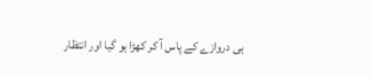ہی دروازے کے پاس آ کر کھڑا ہو گیا اور انتظار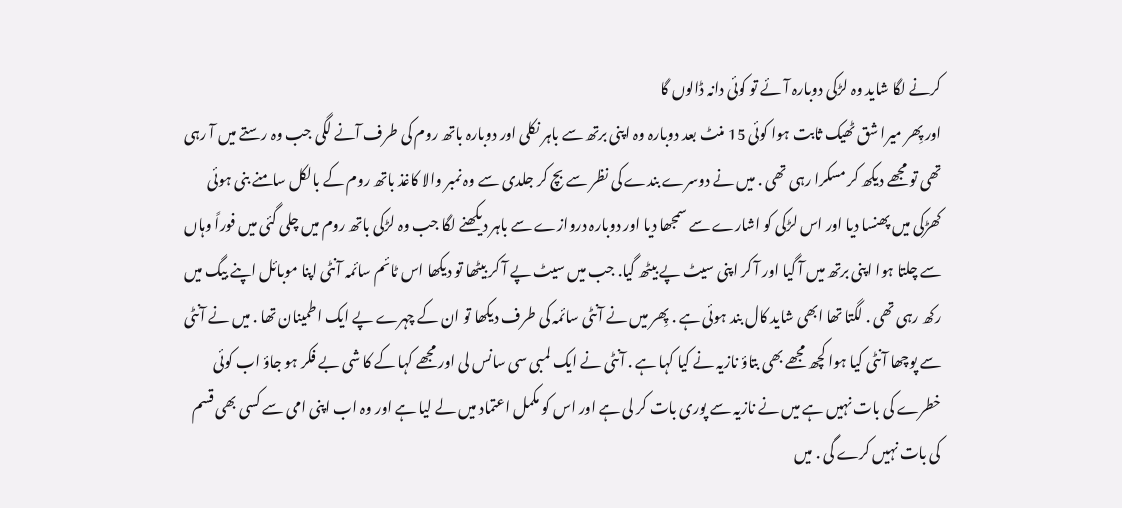کرنے لگا شاید وہ لڑکی دوبارہ آئے تو کوئی دانہ ڈالوں گا
اور پِھر میرا شق ٹھیک ثابت ہوا کوئی 15 منٹ بعد دوبارہ وہ اپنی برتھ سے باہر نکلی اور دوبارہ باتھ روم کی طرف آنے لگی جب وہ رستے میں آ رہی تھی تو مجھے دیکھ کر مسکرا رہی تھی . میں نے دوسرے بندے کی نظر سے بچ کر جلدی سے وہ نمبر والا کاغذ باتھ روم کے بالکل سامنے بنی ہوئی کھڑکی میں پھنسا دیا اور اس لڑکی کو اشارے سے سمجھا دیا اور دوبارہ دروازے سے باہر دیکھنے لگا جب وہ لڑکی باتھ روم میں چلی گئی میں فوراً وہاں سے چلتا ہوا اپنی برتھ میں آ گیا اور آ کر اپنی سیٹ پے بیٹھ گیا. جب میں سیٹ پے آ کر بیٹھا تو دیکھا اس ٹائم سائمہ آنٹی اپنا موبائل اپنے بیگ میں رکھ رہی تھی . لگتا تھا ابھی شاید کال بند ہوئی ہے . پِھر میں نے آنٹی سائمہ کی طرف دیکھا تو ان کے چہرے پے ایک اطمینان تھا . میں نے آنٹی سے پوچھا آنٹی کیا ہوا کچھ مجھے بھی بتاؤ نازیہ نے کیا کہا ہے . آنٹی نے ایک لمبی سی سانس لی اور مجھے کہا کے کا شی بے فکر ہو جاؤ اب کوئی خطرے کی بات نہیں ہے میں نے نازیہ سے پوری بات کر لی ہے اور اس کو مکمل اعتماد میں لے لیا ہے اور وہ اب اپنی امی سے کسی بھی قسم کی بات نہیں کرے گی . میں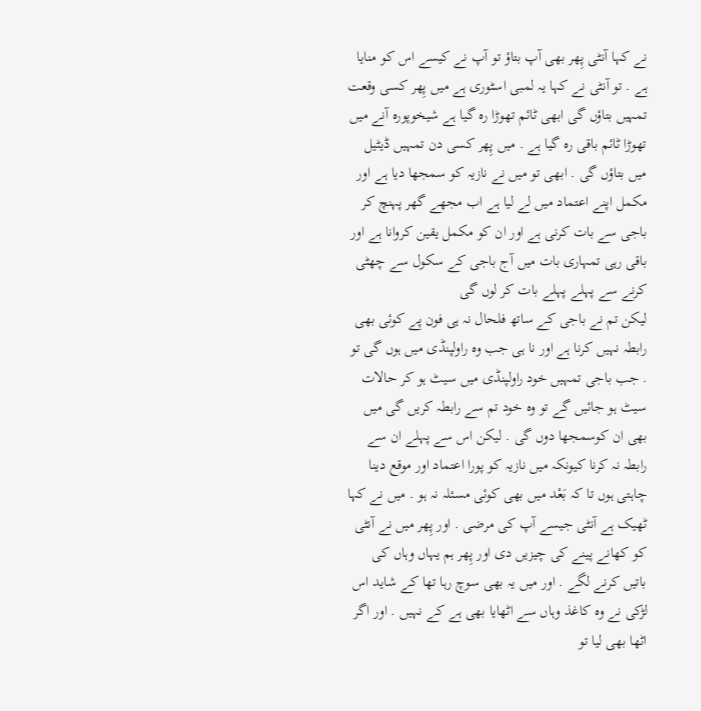نے کہا آنٹی پِھر بھی آپ بتاؤ تو آپ نے کیسے اس کو منایا ہے . تو آنٹی نے کہا یہ لمبی اسٹوری ہے میں پِھر کسی وقعت تمہیں بتاؤں گی ابھی ٹائم تھوڑا رہ گیا ہے شیخوپورہ آنے میں تھوڑا ٹائم باقی رہ گیا ہے . میں پِھر کسی دن تمہیں ڈیٹیل میں بتاؤں گی . ابھی تو میں نے نازیہ کو سمجھا دیا ہے اور مکمل اپنے اعتماد میں لے لیا ہے اب مجھے گھر پہنچ کر باجی سے بات کرنی ہے اور ان کو مکمل یقین کروانا ہے اور باقی رہی تمہاری بات میں آج باجی کے سکول سے چھٹی کرنے سے پہلے پہلے بات کر لوں گی
لیکن تم نے باجی کے ساتھ فلحال نہ ہی فون پے کوئی بھی رابطہ نہیں کرنا ہے اور نا ہی جب وہ راولپنڈی میں ہوں گی تو . جب باجی تمہیں خود راولپنڈی میں سیٹ ہو کر حالات سیٹ ہو جائیں گے تو وہ خود تم سے رابطہ کریں گی میں بھی ان کوسمجھا دوں گی . لیکن اس سے پہلے ان سے رابطہ نہ کرنا کیونکہ میں نازیہ کو پورا اعتماد اور موقع دینا چاہتی ہوں تا کہ بَعْد میں بھی کوئی مسئلہ نہ ہو . میں نے کہا ٹھیک ہے آنٹی جیسے آپ کی مرضی . اور پِھر میں نے آنٹی کو کھانے پینے کی چیزیں دی اور پِھر ہم یہاں وہاں کی باتیں کرنے لگے . اور میں یہ بھی سوچ رہا تھا کے شاید اس لڑکی نے وہ کاغذ وہاں سے اٹھایا بھی ہے کے نہیں . اور اگر اٹھا بھی لیا تو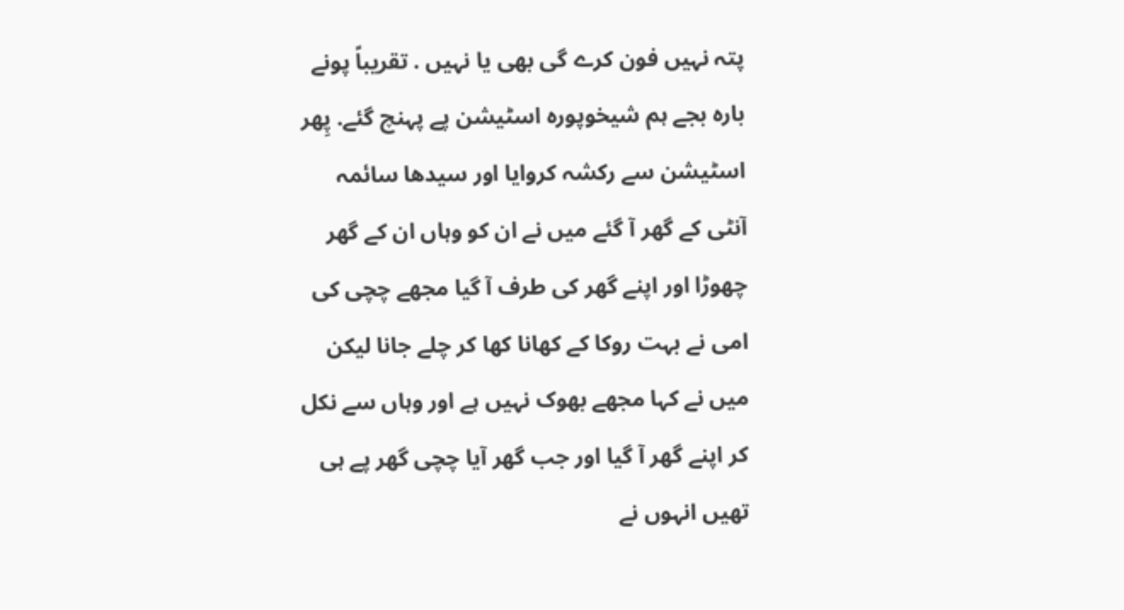پتہ نہیں فون کرے گی بھی یا نہیں . تقریباً پونے بارہ بجے ہم شیخوپورہ اسٹیشن پے پہنچ گئے. پِھر اسٹیشن سے رکشہ کروایا اور سیدھا سائمہ آنٹی کے گھر آ گئے میں نے ان کو وہاں ان کے گھر چھوڑا اور اپنے گھر کی طرف آ گیا مجھے چچی کی امی نے بہت روکا کے كھانا کھا کر چلے جانا لیکن میں نے کہا مجھے بھوک نہیں ہے اور وہاں سے نکل کر اپنے گھر آ گیا اور جب گھر آیا چچی گھر پے ہی تھیں انہوں نے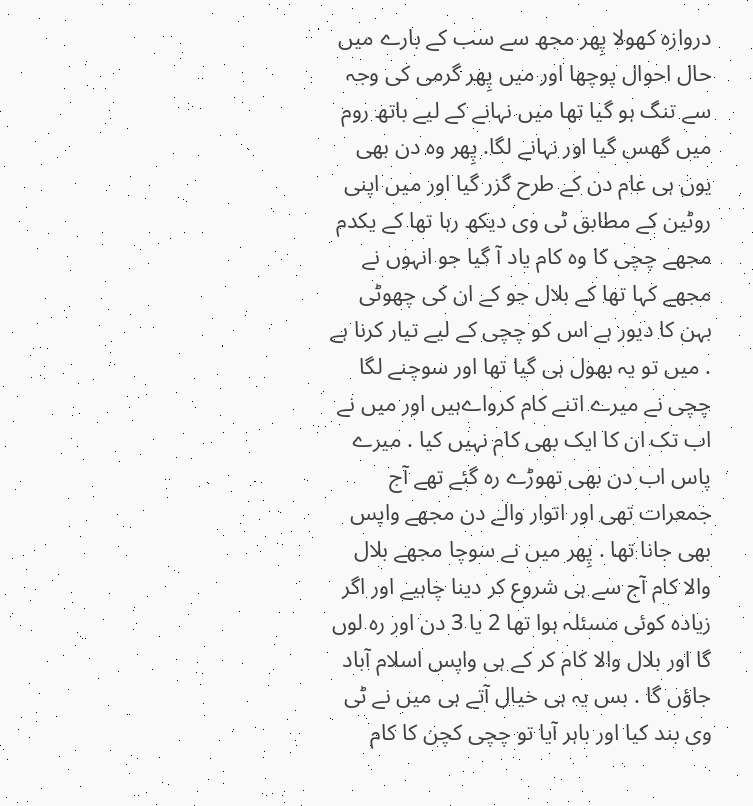دروازہ کھولا پِھر مجھ سے سب کے بارے میں حال احوال پوچھا اور میں پِھر گرمی کی وجہ سے تنگ ہو گیا تھا میں نہانے کے لیے باتھ روم میں گھس گیا اور نہانے لگا. پِھر وہ دن بھی یوں ہی عام دن کے طرح گزر گیا اور میں اپنی روٹین کے مطابق ٹی وی دیکھ رہا تھا کے یکدم مجھے چچی کا وہ کام یاد آ گیا جو انہوں نے مجھے کہا تھا کے بلال جو کے ان کی چھوٹی بہن کا دیور ہے اس کو چچی کے لیے تیار کرنا ہے . میں تو یہ بھول ہی گیا تھا اور سوچنے لگا چچی نے میرے اتنے کام کرواےہیں اور میں نے اب تک ان کا ایک بھی کام نہیں کیا . میرے پاس اب دن بھی تھوڑے رہ گئے تھے آج جمعرات تھی اور اتوار والے دن مجھے واپس بھی جانا تھا . پِھر میں نے سوچا مجھے بلال والا کام آج سے ہی شروع کر دینا چاہیے اور اگر زیادہ کوئی مسئلہ ہوا تھا 2 یا 3 دن اور رہ لوں گا اور بلال والا کام کر کے ہی واپس اسلام آباد جاؤں گا . بس یہ ہی خیال آتے ہی میں نے ٹی وی بند کیا اور باہر آیا تو چچی کچن کا کام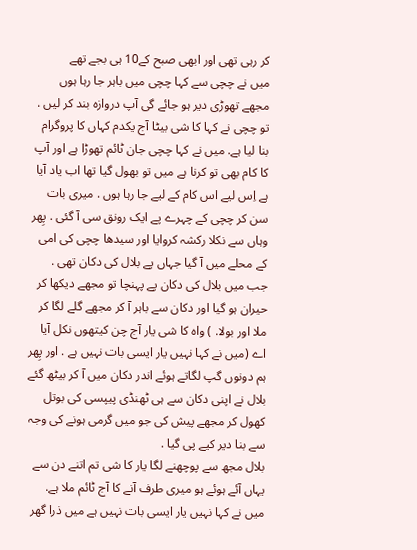کر رہی تھی اور ابھی صبح کے10 ہی بجے تھے
میں نے چچی سے کہا چچی میں باہر جا رہا ہوں مجھے تھوڑی دیر ہو جائے گی آپ دروازہ بند کر لیں . تو چچی نے کہا کا شی بیٹا آج یکدم کہاں کا پروگرام بنا لیا ہے. میں نے کہا چچی جان ٹائم تھوڑا ہے اور آپ کا کام بھی تو کرنا ہے میں تو بھول گیا تھا اب یاد آیا ہے اِس لیے اس کام کے لیے جا رہا ہوں . میری بات سن کر چچی کے چہرے پے ایک رونق سی آ گئی . پِھر وہاں سے نکلا رکشہ کروایا اور سیدھا چچی کی امی کے محلے میں آ گیا جہاں پے بلال کی دکان تھی . جب میں بلال کی دکان پے پہنچا تو مجھے دیکھا کر حیران ہو گیا اور دکان سے باہر آ کر مجھے گلے لگا کر ملا اور بولا. ) واہ کا شی یار آج چن کیتھوں نکل آیا اے (میں نے کہا نہیں یار ایسی بات نہیں ہے . اور پِھر ہم دونوں گپ لگاتے ہوئے اندر دکان میں آ کر بیٹھ گئے بلال نے اپنی دکان سے ہی ٹھنڈی پیپسی کی بوتل کھول کر مجھے پیش کی جو میں گرمی ہونے کی وجہ سے بنا دیر کیے پی گیا .
بلال مجھ سے پوچھنے لگا یار کا شی تم اتنے دن سے یہاں آئے ہوئے ہو میری طرف آنے کا آج ٹائم ملا ہے. میں نے کہا نہیں یار ایسی بات نہیں ہے میں ذرا گھر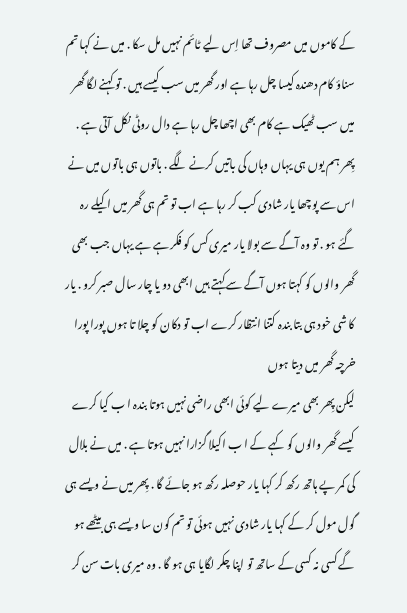کے کاموں میں مصروف تھا اِس لیے ٹائم نہیں مل سکا . میں نے کہا تم سناؤ کام دھندہ کیسا چل رہا ہے اور گھر میں سب کیسے ہیں . تو کہنے لگا گھر میں سب ٹھیک ہے کام بھی اچھا چل رہا ہے دال روٹی نکل آتی ہے . پِھر ہم یوں ہی یہاں وہاں کی باتیں کرنے لگے . باتوں ہی باتوں میں نے اس سے پوچھا یار شادی کب کر رہا ہے اب تو تم ہی گھر میں اکیلے رہ گئے ہو . تو وہ آگے سے بولا یار میری کس کو فکر ہے ہے یہاں جب بھی گھر والوں کو کہتا ہوں آگے سے کہتے ہیں ابھی دو یا چار سال صبر کرو . یار کا شی خود ہی بتا بندہ کتنا انتظار کرے اب تو دکان کو چلا تا ہوں پورا پورا خرچہ گھر میں دیتا ہوں
لیکن پِھر بھی میرے لیے کوئی ابھی راضی نہیں ہوتا بندہ ا ب کیا کرے کیسے گھر والوں کو کہے کے ا ب اکیلا گزارا نہیں ہوتا ہے . میں نے بلال کی کمر پے ہاتھ رکھ کر کہا یار حوصلہ رکھ ہو جائے گا . پِھر میں نے ویسے ہی گول مول کر کے کہا یار شادی نہیں ہوئی تو تم کون سا ویسے ہی بیٹھے ہو گے کسی نہ کسی کے ساتھ تو اپنا چکر لگایا ہی ہو گا . وہ میری بات سن کر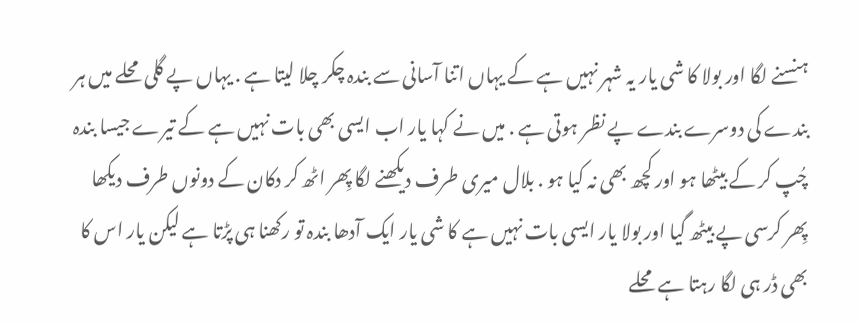ہنسنے لگا اور بولا کا شی یار یہ شہر نہیں ہے کے یہاں اتنا آسانی سے بندہ چکر چلا لیتا ہے . یہاں پے گلی محلے میں ہر بندے کی دوسرے بندے پے نظر ہوتی ہے . میں نے کہا یار اب ایسی بھی بات نہیں ہے کے تیرے جیسا بندہ چُپ کر کے بیٹھا ہو اور کچھ بھی نہ کیا ہو . بلال میری طرف دیکھنے لگا پِھر اٹھ کر دکان کے دونوں طرف دیکھا پِھر کرسی پے بیٹھ گیا اور بولا یار ایسی بات نہیں ہے کا شی یار ایک آدھا بندہ تو رکھنا ہی پڑتا ہے لیکن یار اس کا بھی ڈر ہی لگا رہتا ہے محلے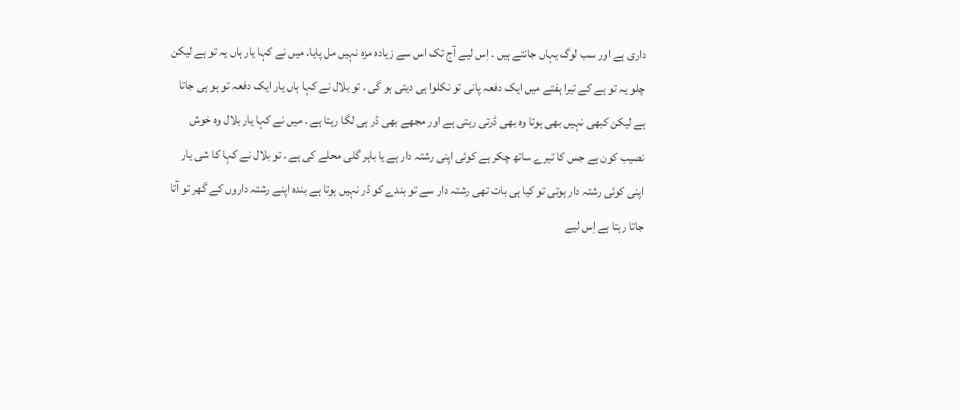داری ہے اور سب لوگ یہاں جانتے ہیں . اِس لیے آج تک اس سے زیادہ مزہ نہیں مل پایا. میں نے کہا یار ہاں یہ تو ہے لیکن چلو یہ تو ہے کے تیرا ہفتے میں ایک دفعہ پانی تو نکلوا ہی دیتی ہو گی . تو بلال نے کہا ہاں یار ایک دفعہ تو ہو ہی جاتا ہے لیکن کبھی نہیں بھی ہوتا وہ بھی ڈرتی رہتی ہے اور مجھے بھی ڈر ہی لگا رہتا ہے . میں نے کہا یار بلال وہ خوش نصیب کون ہے جس کا تیرے ساتھ چکر ہے کوئی اپنی رشتہ دار ہے یا باہر گلی محلے کی ہے . تو بلال نے کہا کا شی یار اپنی کوئی رشتہ دار ہوتی تو کیا ہی بات تھی رشتہ دار سے تو بندے کو ڈر نہیں ہوتا ہے بندہ اپنے رشتہ داروں کے گھر تو آتا جاتا رہتا ہے اِس لیے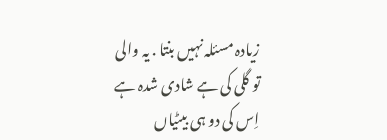زیادہ مسئلہ نہیں بنتا . یہ والی تو گلی کی ہے شادی شدہ ہے اِس کی دو ہی بیٹیاں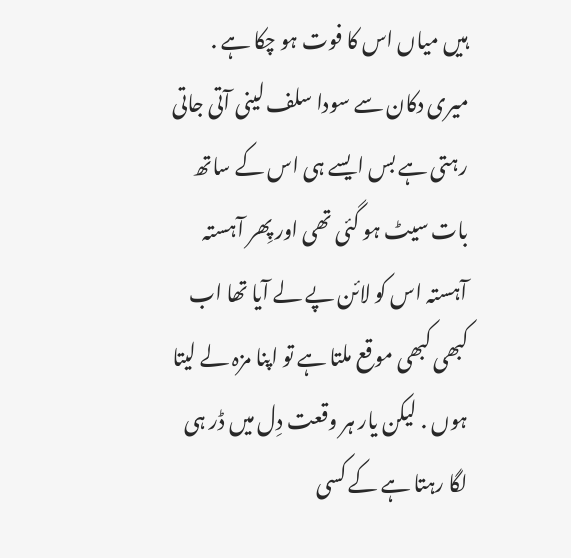ہیں میاں اس کا فوت ہو چکا ہے . میری دکان سے سودا سلف لینی آتی جاتی رہتی ہے بس ایسے ہی اس کے ساتھ بات سیٹ ہو گئی تھی اور پِھر آہستہ آہستہ اس کو لائن پے لے آیا تھا اب کبھی کبھی موقع ملتا ہے تو اپنا مزہ لے لیتا ہوں . لیکن یار ہر وقعت دِل میں ڈر ہی لگا رہتا ہے کے کسی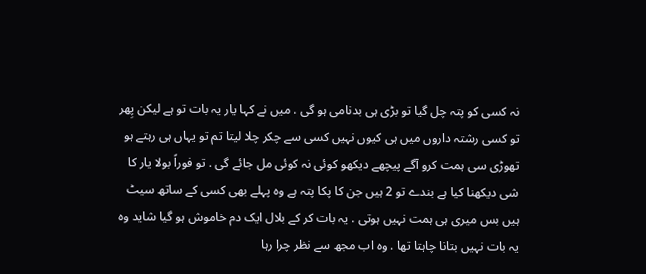نہ کسی کو پتہ چل گیا تو بڑی ہی بدنامی ہو گی . میں نے کہا یار یہ بات تو ہے لیکن پِھر تو کسی رشتہ داروں میں ہی کیوں نہیں کسی سے چکر چلا لیتا تم تو یہاں ہی رہتے ہو تھوڑی سی ہمت کرو آگے پیچھے دیکھو کوئی نہ کوئی مل جائے گی . تو فوراً بولا یار کا شی دیکھنا کیا ہے بندے تو 2 ہیں جن کا پکا پتہ ہے وہ پہلے بھی کسی کے ساتھ سیٹ ہیں بس میری ہی ہمت نہیں ہوتی . یہ بات کر کے بلال ایک دم خاموش ہو گیا شاید وہ یہ بات نہیں بتانا چاہتا تھا . وہ اب مجھ سے نظر چرا رہا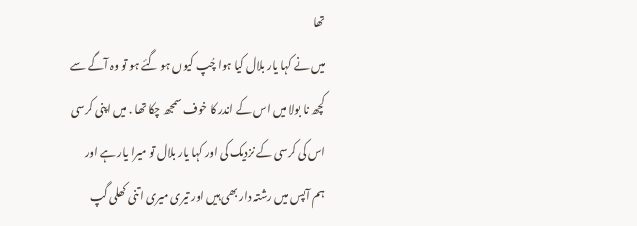تھا
میں نے کہا یار بلال کیا ہوا چُپ کیوں ہو گئے ہو تو وہ آگے سے کچھ نا بولا میں اس کے اندر کا خوف سمجھ چکا تھا . میں اپنی کرسی اس کی کرسی کے نزدیک کی اور کہا یار بلال تو میرا یار ہے اور ہم آپس میں رشتہ دار بھی ہیں اور تیری میری اتنی کھلی گپ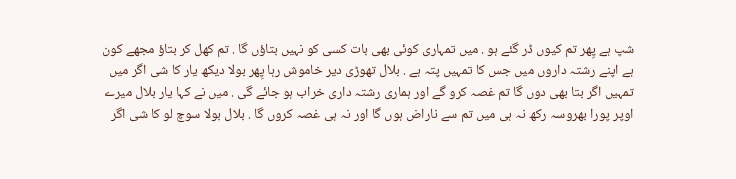شپ ہے پِھر تم کیوں ڈر گئے ہو . میں تمہاری کوئی بھی بات کسی کو نہیں بتاؤں گا . تم کھل کر بتاؤ مجھے کون ہے اپنے رشتہ داروں میں جس کا تمہیں پتہ ہے . بلال تھوڑی دیر خاموش رہا پِھر بولا دیکھ یار کا شی اگر میں تمہیں اگر بتا بھی دوں گا تم غصہ کرو گے اور ہماری رشتہ داری خراب ہو جائے گی . میں نے کہا یار بلال میرے اوپر پورا بھروسہ رکھ نہ ہی میں تم سے ناراض ہوں گا اور نہ ہی غصہ کروں گا . بلال بولا سوچ لو کا شی اگر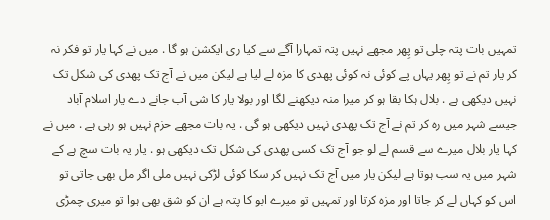تمہیں بات پتہ چلی تو پِھر مجھے نہیں پتہ تمہارا آگے سے کیا ری ایکشن ہو گا . میں نے کہا یار تو فکر نہ کر یار تم نے تو پِھر یہاں پے کوئی نہ کوئی پھدی کا مزہ لے لیا ہے لیکن میں نے آج تک پھدی کی شکل تک نہیں دیکھی ہے . بلال ہکا بقا ہو کر میرا منہ دیکھنے لگا اور بولا یار کا شی آب جانے دے یار اسلام آباد جیسے شہر میں رہ کر تم نے آج تک پھدی نہیں دیکھی ہو گی . یہ بات مجھے حزم نہیں ہو رہی ہے . میں نے کہا یار بلال میرے سے قسم لے لو جو آج تک کسی پھدی کی شکل تک دیکھی ہو . یار یہ بات سچ ہے کے شہر میں یہ سب ہوتا ہے لیکن یار میں آج تک نہیں کر سکا کوئی لڑکی نہیں ملی اگر مل بھی جاتی تو اس کو کہاں لے کر جاتا اور مزہ کرتا اور تمہیں تو میرے ابو کا پتہ ہے ان کو شق بھی ہوا تو میری چمڑی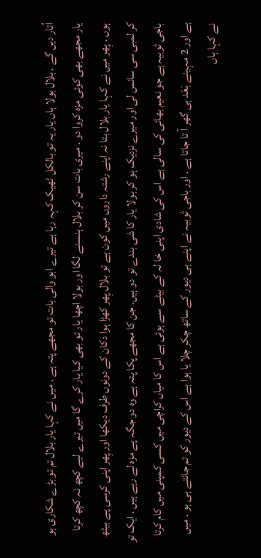اُتار دیں گے . بلال بولا ہاں یار یہ تو بالکل ٹھیک کہہ رہا ہے تیرے ابو والی بات تو مجھے پتہ ہے . میں نے کہا یار بلال تم تو بڑے شکاری ہو یار مجھے بھی کوئی مزہ کروا دو . میری بات سن کر بلال ہنسنے لگا اور بولا اچھا یار تو بھی کیا یار کرے گا میں تیرے لیے کچھ نہ کچھ کرتا ہوں . پِھر میں نے کہا یار بلال بتا نہ اپنے رشتہ داروں میں کون ہے تو بلال پِھر کھڑا ہوا دکان کے دونوں طرف دیکھا اور پِھر اپنی کرسی پے بیٹھ کر لمبی سی سانس لی اور میرے نزدیک ہو کر بولا یار کا شی بندے تو دو ہیں. جن کا مجھے پکا پتہ ہے وہ دو جگہ پے مزہ لے رہے ہیں . ایک تو باجی ثوبیہ ہے جو نعیم بھائی کی سالی ہے اس کی شادی اپنی خا لہ کے بیٹے سے ہوئی ہے اس کا میاں کراچی میں کسی کمپنی میں کام کرتا ہے اور 2 مہینے بَعْد ہی گھر آ تا جاتا ہے . اور باجی ثوبیہ نے اپنے ہی دیور کے ساتھ چکر چلا یا ہوا ہے اس کے دیور کو تم جانتے ہی ہو . میں نے کہا ہاں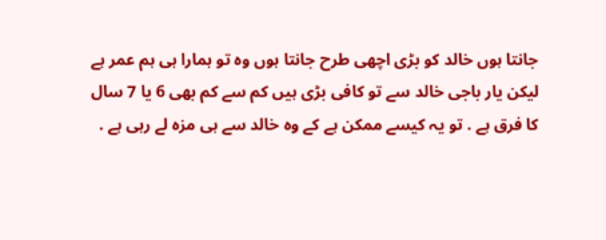جانتا ہوں خالد کو بڑی اچھی طرح جانتا ہوں وہ تو ہمارا ہی ہم عمر ہے لیکن یار باجی خالد سے تو کافی بڑی ہیں کم سے کم بھی 6 یا 7 سال کا فرق ہے . تو یہ کیسے ممکن ہے كے وہ خالد سے ہی مزہ لے رہی ہے .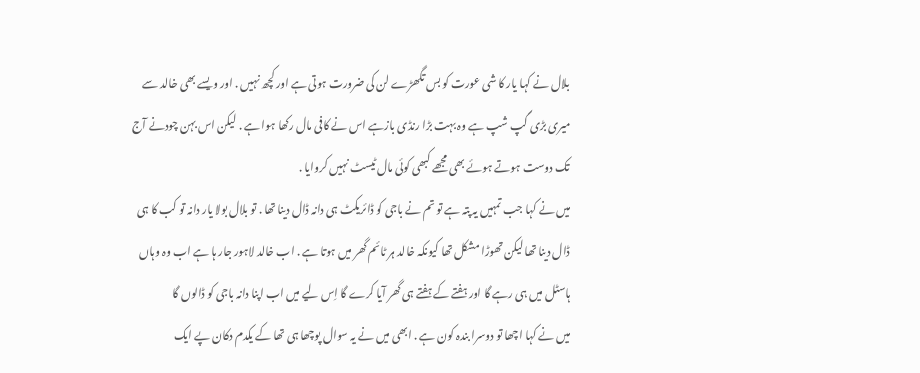بلال نے کہا یار کا شی عورت کو بس تگھڑے لن کی ضرورت ہوتی ہے اور کچھ نہیں . اور ویسے بھی خالد سے میری بڑی گپ شپ ہے وہ بہت بڑا رنڈی بازہے اس نے کافی مال رکھا ہوا ہے . لیکن اس بہن چودنے آج تک دوست ہوتے ہوئے بھی مجھے کبھی کوئی مال ٹیسٹ نہیں کروایا .
میں نے کہا جب تمہیں یہ پتہ ہے تو تم نے باجی کو ڈائریکٹ ہی دانہ ڈال دینا تھا . تو بلال بولا یار دانہ تو کب کا ہی ڈال دینا تھا لیکن تھوڑا مشکل تھا کیونکہ خالد ہر ٹائم گھر میں ہوتا ہے . اب خالد لاہور جار ہا ہے اب وہ وہاں ہاسٹل میں ہی رہے گا اور ہفتے کے ہفتے ہی گھر آیا کرے گا اِس لیے میں اب اپنا دانہ باجی کو ڈالوں گا
میں نے کہا اچھا تو دوسرا بندہ کون ہے . ابھی میں نے یہ سوال پوچھا ہی تھا کے یکدم دکان پے ایک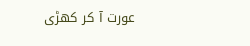عورت آ کر کھڑی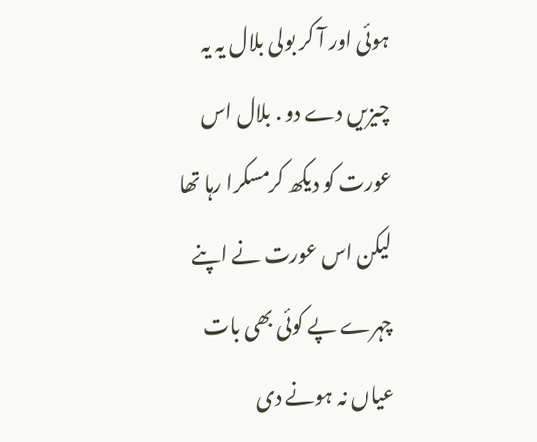ہوئی اور آ کر بولی بلال یہ یہ چیزیں دے دو . بلال اس عورت کو دیکھ کرمسکرا رہا تھا لیکن اس عورت نے اپنے چہرے پے کوئی بھی بات عیاں نہ ہونے دی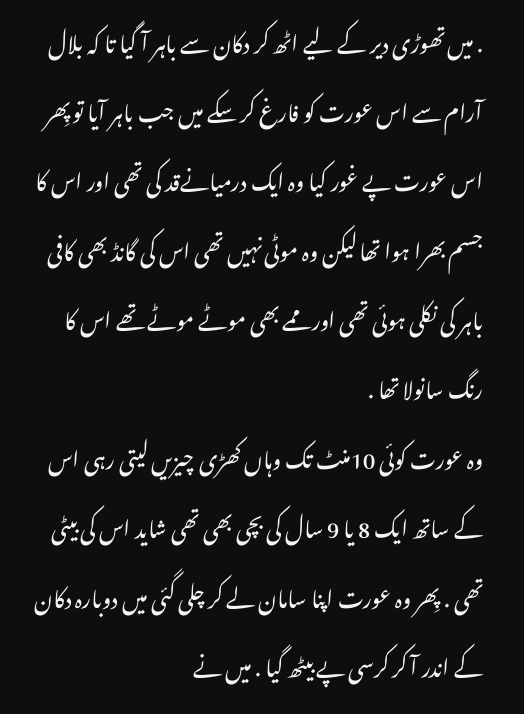. میں تھوڑی دیر کے لیے اٹھ کر دکان سے باہر آ گیا تا کہ بلال آرام سے اس عورت کو فارغ کر سکے میں جب باہر آیا تو پِھر اس عورت پے غور کیا وہ ایک درمیانےقد کی تھی اور اس کا جسم بھرا ہوا تھا لیکن وہ موٹی نہیں تھی اس کی گانڈ بھی کافی باہر کی نکلی ہوئی تھی اور ممے بھی موٹے موٹے تھے اس کا رنگ سانولا تھا .
وہ عورت کوئی 10منٹ تک وہاں کھڑی چیزیں لیتی رہی اس کے ساتھ ایک 8 یا 9 سال کی بچی بھی تھی شاید اس کی بیٹی تھی . پِھر وہ عورت اپنا سامان لے کر چلی گئی میں دوبارہ دکان کے اندر آ کر کرسی پے بیٹھ گیا . میں نے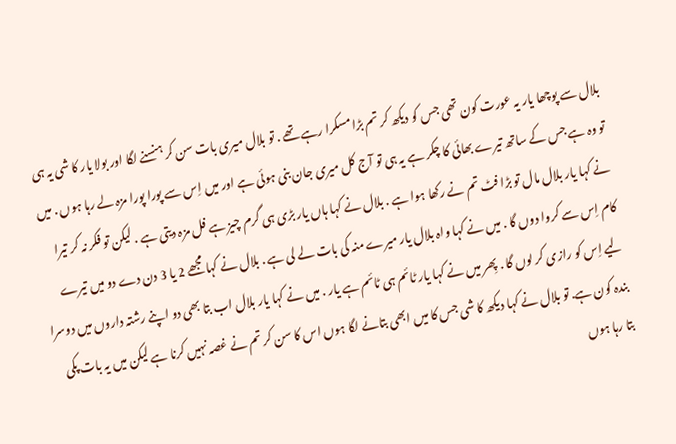بلال سے پوچھا یار یہ عورت کون تھی جس کو دیکھ کر تم بڑا مسکرا رہے تھے . تو بلال میری بات سن کر ہنسنے لگا اور بولا یار کا شی یہ ہی تو وہ ہے جس کے ساتھ تیرے بھائی کا چکر ہے یہ ہی تو آج کل میری جان بنی ہوئی ہے اور میں اِس سے پورا پورا مزہ لے رہا ہوں . میں نے کہا یار بلال مال تو بڑا فٹ تم نے رکھا ہوا ہے . بلال نے کہا ہاں یار بڑی ہی گرم چیز ہے فل مزہ دیتی ہے . لیکن تو فکر نہ کر تیرا کام اِس سے کروا دوں گا . میں نے کہا واہ بلال یار میرے منہ کی بات لے لی ہے . بلال نے کہا مجھے 2 یا 3 دن دے دو میں تیرے لیے اِس کو رازی کر لوں گا . پِھر میں نے کہا یار ٹائم ہی ٹائم ہے یار . میں نے کہا یار بلال اب بتا بھی دو اپنے رشتہ داروں میں دوسرا بندہ کون ہے. تو بلال نے کہا دیکھ کا شی جس کا میں ابھی بتانے لگا ہوں اس کا سن کر تم نے غصہ نہیں کرنا ہے لیکن میں یہ بات پکی بتا رہا ہوں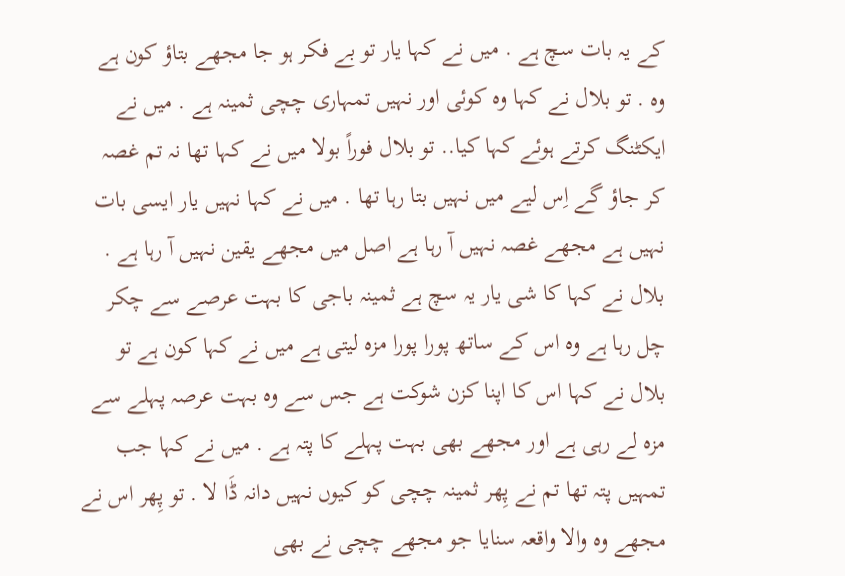کے یہ بات سچ ہے . میں نے کہا یار تو بے فکر ہو جا مجھے بتاؤ کون ہے وہ . تو بلال نے کہا وہ کوئی اور نہیں تمہاری چچی ثمینہ ہے . میں نے ایکٹنگ کرتے ہوئے کہا کیا.. تو بلال فوراً بولا میں نے کہا تھا نہ تم غصہ کر جاؤ گے اِس لیے میں نہیں بتا رہا تھا . میں نے کہا نہیں یار ایسی بات نہیں ہے مجھے غصہ نہیں آ رہا ہے اصل میں مجھے یقین نہیں آ رہا ہے . بلال نے کہا کا شی یار یہ سچ ہے ثمینہ باجی کا بہت عرصے سے چکر چل رہا ہے وہ اس کے ساتھ پورا پورا مزہ لیتی ہے میں نے کہا کون ہے تو بلال نے کہا اس کا اپنا کزن شوکت ہے جس سے وہ بہت عرصہ پہلے سے مزہ لے رہی ہے اور مجھے بھی بہت پہلے کا پتہ ہے . میں نے کہا جب تمہیں پتہ تھا تم نے پِھر ثمینہ چچی کو کیوں نہیں دانہ ڈَا لا . تو پِھر اس نے مجھے وہ والا واقعہ سنایا جو مجھے چچی نے بھی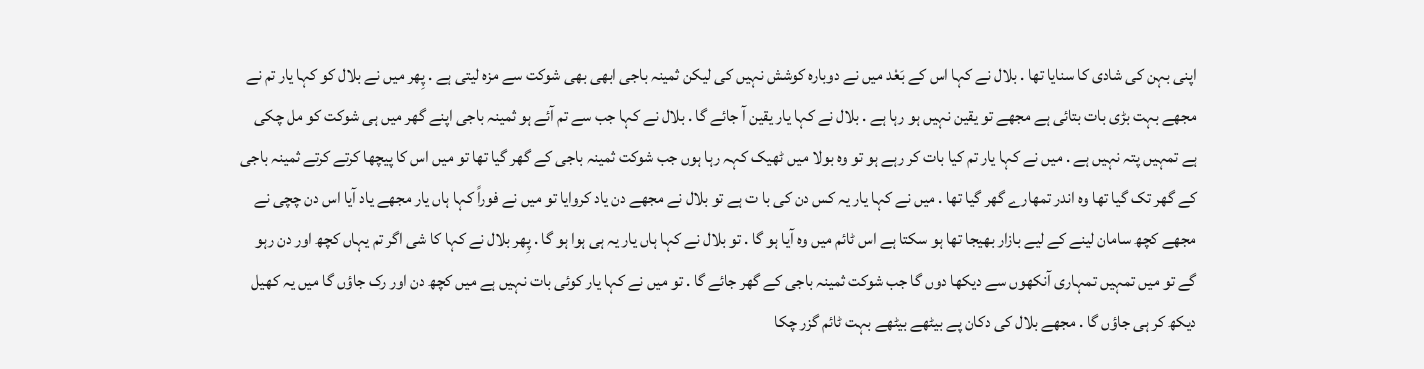اپنی بہن کی شادی کا سنایا تھا . بلال نے کہا اس کے بَعْد میں نے دوبارہ کوشش نہیں کی لیکن ثمینہ باجی ابھی بھی شوکت سے مزہ لیتی ہے . پِھر میں نے بلال کو کہا یار تم نے مجھے بہت بڑی بات بتائی ہے مجھے تو یقین نہیں ہو رہا ہے . بلال نے کہا یار یقین آ جائے گا . بلال نے کہا جب سے تم آئے ہو ثمینہ باجی اپنے گھر میں ہی شوکت کو مل چکی ہے تمہیں پتہ نہیں ہے . میں نے کہا یار تم کیا بات کر رہے ہو تو وہ بولا میں ٹھیک کہہ رہا ہوں جب شوکت ثمینہ باجی کے گھر گیا تھا تو میں اس کا پیچھا کرتے کرتے ثمینہ باجی کے گھر تک گیا تھا وہ اندر تمھارے گھر گیا تھا . میں نے کہا یار یہ کس دن کی با ت ہے تو بلال نے مجھے دن یاد کروایا تو میں نے فوراً کہا ہاں یار مجھے یاد آیا اس دن چچی نے مجھے کچھ سامان لینے کے لیے بازار بھیجا تھا ہو سکتا ہے اس ٹائم میں وہ آیا ہو گا . تو بلال نے کہا ہاں یار یہ ہی ہوا ہو گا . پِھر بلال نے کہا کا شی اگر تم یہاں کچھ اور دن رہو گے تو میں تمہیں تمہاری آنکھوں سے دیکھا دوں گا جب شوکت ثمینہ باجی کے گھر جائے گا . تو میں نے کہا یار کوئی بات نہیں ہے میں کچھ دن اور رک جاؤں گا میں یہ کھیل دیکھ کر ہی جاؤں گا . مجھے بلال کی دکان پے بیٹھے بیٹھے بہت ٹائم گزر چکا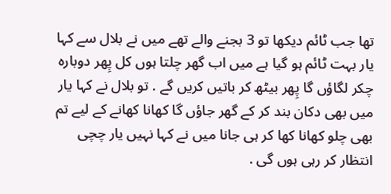تھا جب ٹائم دیکھا تو 3 بجنے والے تھے میں نے بلال سے کہا یار بہت ٹائم ہو گیا ہے میں اب گھر چلتا ہوں کل پِھر دوبارہ چکر لگاؤں گا پِھر بیٹھ کر باتیں کریں گے . تو بلال نے کہا یار میں بھی دکان بند کر کے گھر جاؤں گا كھانا کھانے کے لیے تم بھی چلو كھانا کھا کر ہی جانا میں نے کہا نہیں یار چچی انتظار کر رہی ہوں گی .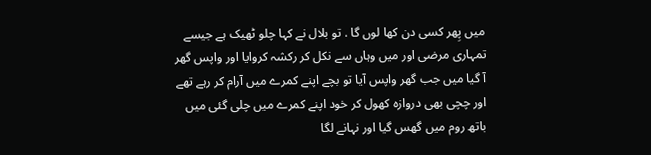میں پِھر کسی دن کھا لوں گا . تو بلال نے کہا چلو ٹھیک ہے جیسے تمہاری مرضی اور میں وہاں سے نکل کر رکشہ کروایا اور واپس گھر آ گیا میں جب گھر واپس آیا تو بچے اپنے کمرے میں آرام کر رہے تھے اور چچی بھی دروازہ کھول کر خود اپنے کمرے میں چلی گئی میں باتھ روم میں گھس گیا اور نہانے لگا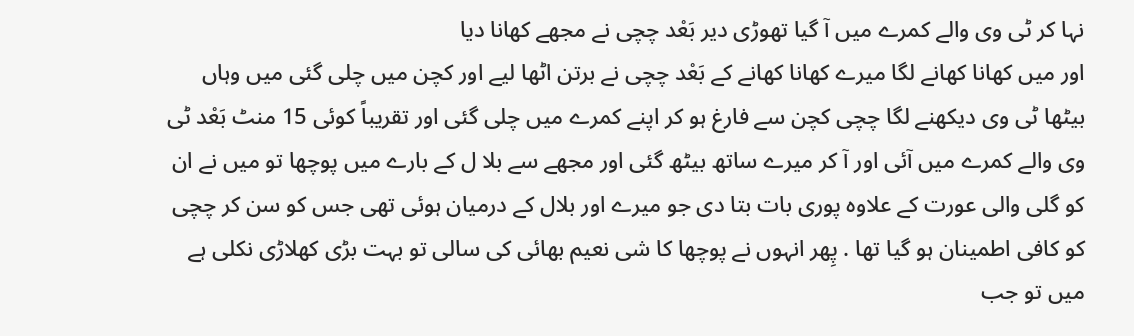نہا کر ٹی وی والے کمرے میں آ گیا تھوڑی دیر بَعْد چچی نے مجھے كھانا دیا
اور میں كھانا کھانے لگا میرے كھانا کھانے کے بَعْد چچی نے برتن اٹھا لیے اور کچن میں چلی گئی میں وہاں بیٹھا ٹی وی دیکھنے لگا چچی کچن سے فارغ ہو کر اپنے کمرے میں چلی گئی اور تقریباً کوئی 15 منٹ بَعْد ٹی وی والے کمرے میں آئی اور آ کر میرے ساتھ بیٹھ گئی اور مجھے سے بلا ل کے بارے میں پوچھا تو میں نے ان کو گلی والی عورت کے علاوہ پوری بات بتا دی جو میرے اور بلال کے درمیان ہوئی تھی جس کو سن کر چچی کو کافی اطمینان ہو گیا تھا . پِھر انہوں نے پوچھا کا شی نعیم بھائی کی سالی تو بہت بڑی کھلاڑی نکلی ہے میں تو جب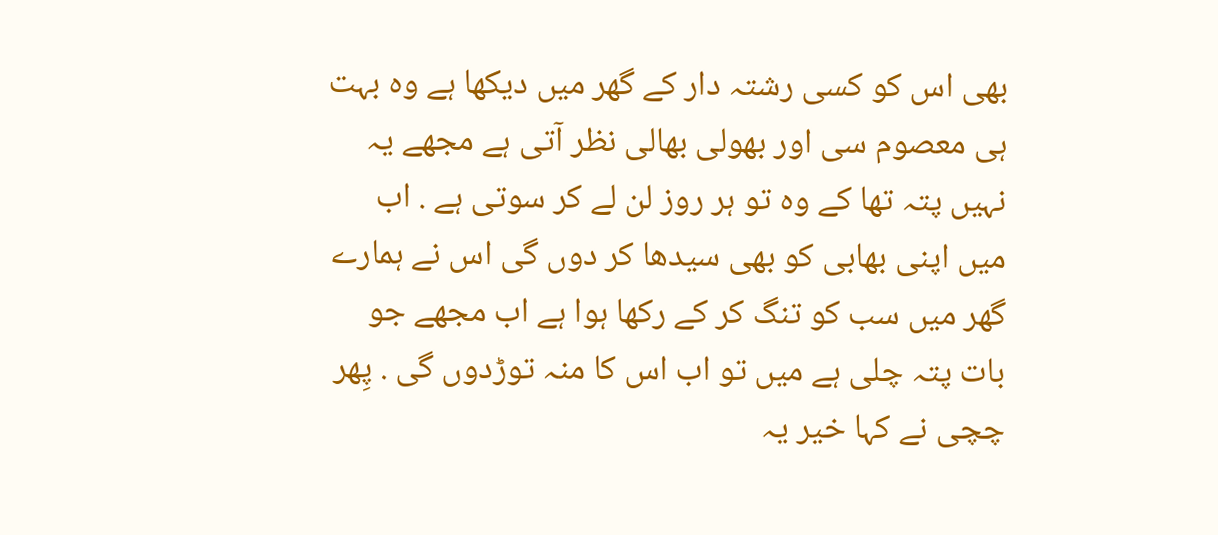بھی اس کو کسی رشتہ دار کے گھر میں دیکھا ہے وہ بہت ہی معصوم سی اور بھولی بھالی نظر آتی ہے مجھے یہ نہیں پتہ تھا کے وہ تو ہر روز لن لے کر سوتی ہے . اب میں اپنی بھابی کو بھی سیدھا کر دوں گی اس نے ہمارے گھر میں سب کو تنگ کر کے رکھا ہوا ہے اب مجھے جو بات پتہ چلی ہے میں تو اب اس کا منہ توڑدوں گی . پِھر چچی نے کہا خیر یہ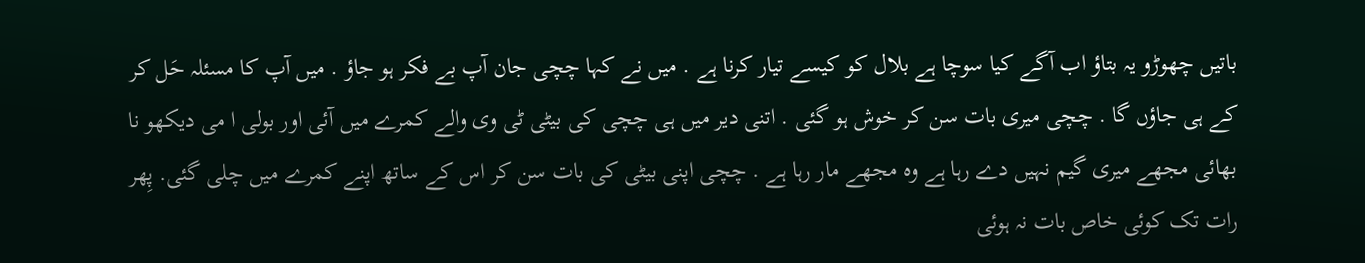باتیں چھوڑو یہ بتاؤ اب آگے کیا سوچا ہے بلال کو کیسے تیار کرنا ہے . میں نے کہا چچی جان آپ بے فکر ہو جاؤ . میں آپ کا مسئلہ حَل کر کے ہی جاؤں گا . چچی میری بات سن کر خوش ہو گئی . اتنی دیر میں ہی چچی کی بیٹی ٹی وی والے کمرے میں آئی اور بولی ا می دیکھو نا بھائی مجھے میری گیم نہیں دے رہا ہے وہ مجھے مار رہا ہے . چچی اپنی بیٹی کی بات سن کر اس کے ساتھ اپنے کمرے میں چلی گئی. پِھر رات تک کوئی خاص بات نہ ہوئی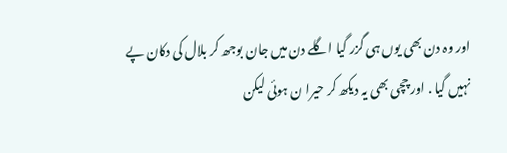اور وہ دن بھی یوں ہی گزر گیا اگلے دن میں جان بوجھ کر بلال کی دکان پے نہیں گیا . اور چچی بھی یہ دیکھ کر حیرا ن ہوئی لیکن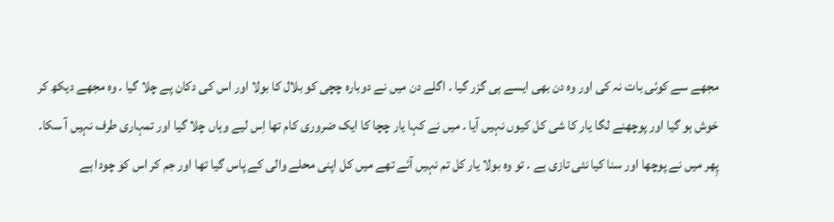مجھے سے کوئی بات نہ کی اور وہ دن بھی ایسے ہی گزر گیا . اگلے دن میں نے دوبارہ چچی کو بلال کا بولا اور اس کی دکان پے چلا گیا . وہ مجھے دیکھ کر خوش ہو گیا اور پوچھنے لگا یار کا شی کل کیوں نہیں آیا . میں نے کہا یار چچا کا ایک ضروری کام تھا اِس لیے وہاں چلا گیا اور تمہاری طرف نہیں آ سکا.
پِھر میں نے پوچھا اور سنا کیا نئی تازی ہے . تو وہ بولا یار کل تم نہیں آئے تھے میں کل اپنی محلے والی کے پاس گیا تھا اور جم کر اس کو چودا ہے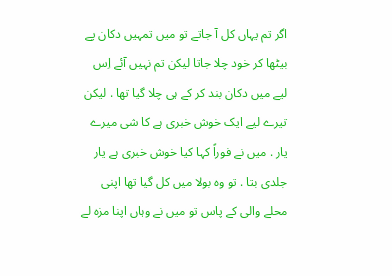اگر تم یہاں کل آ جاتے تو میں تمہیں دکان پے بیٹھا کر خود چلا جاتا لیکن تم نہیں آئے اِس لیے میں دکان بند کر کے ہی چلا گیا تھا . لیکن تیرے لیے ایک خوش خبری ہے کا شی میرے یار . میں نے فوراً کہا کیا خوش خبری ہے یار جلدی بتا . تو وہ بولا میں کل گیا تھا اپنی محلے والی کے پاس تو میں نے وہاں اپنا مزہ لے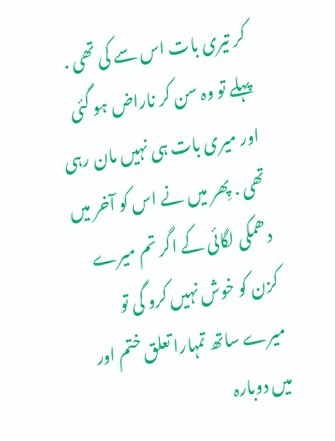کر تیری بات اس سے کی تھی . پہلے تو وہ سن کر ناراض ہو گئی اور میری بات ہی نہیں مان رہی تھی . پِھر میں نے اس کو آخر میں دھمکی لگائی کے اگر تم میرے کزن کو خوش نہیں کرو گی تو میرے ساتھ تمہارا تعلق ختم اور میں دوبارہ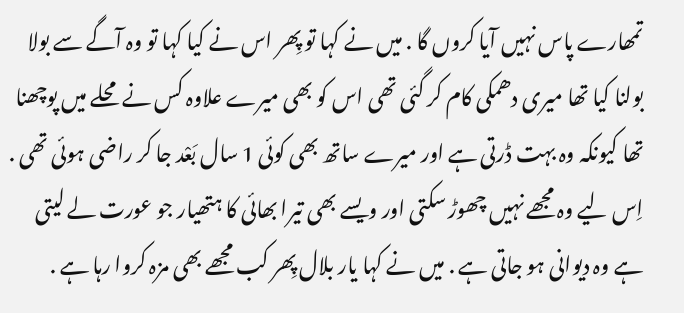تمھارے پاس نہیں آیا کروں گا . میں نے کہا تو پِھر اس نے کیا کہا تو وہ آگے سے بولا بولنا کیا تھا میری دھمکی کام کر گئی تھی اس کو بھی میرے علاوہ کس نے محلے میں پوچھنا تھا کیونکہ وہ بہت ڈرتی ہے اور میرے ساتھ بھی کوئی 1 سال بَعْد جا کر راضی ہوئی تھی . اِس لیے وہ مجھے نہیں چھوڑ سکتی اور ویسے بھی تیرا بھائی کا ہتھیار جو عورت لے لیتی ہے وہ دیوانی ہو جاتی ہے . میں نے کہا یار بلال پِھر کب مجھے بھی مزہ کروا رہا ہے .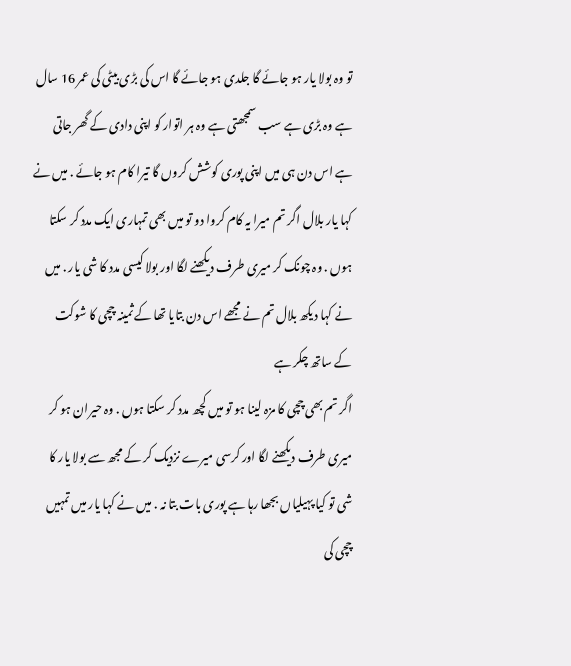تو وہ بولا یار ہو جائے گا جلدی ہو جائے گا اس کی بڑی بیٹی کی عمر 16 سال ہے وہ بڑی ہے سب سمجھتی ہے وہ ہر اتوار کو اپنی دادی کے گھر جاتی ہے اس دن ہی میں اپنی پوری کوشش کروں گا تیرا کام ہو جائے . میں نے کہا یار بلال اگر تم میرا یہ کام کروا دو تو میں بھی تمہاری ایک مدد کر سکتا ہوں . وہ چونک کر میری طرف دیکھنے لگا اور بولا کیسی مدد کا شی یار . میں نے کہا دیکھ بلال تم نے مجھے اس دن بتایا تھا کے ثمینہ چچی کا شوکت کے ساتھ چکر ہے
اگر تم بھی چچی کا مزہ لینا ہو تو میں کچھ مدد کر سکتا ہوں . وہ حیران ہو کر میری طرف دیکھنے لگا اور کرسی میرے نزدیک کر کے مجھ سے بولا یار کا شی تو کیا پہیلیاں بجھا رہا ہے پوری بات بتا نہ . میں نے کہا یار میں تمہیں چچی کی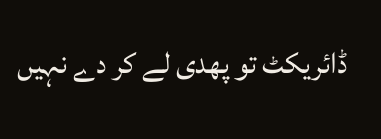ڈائریکٹ تو پھدی لے کر دے نہیں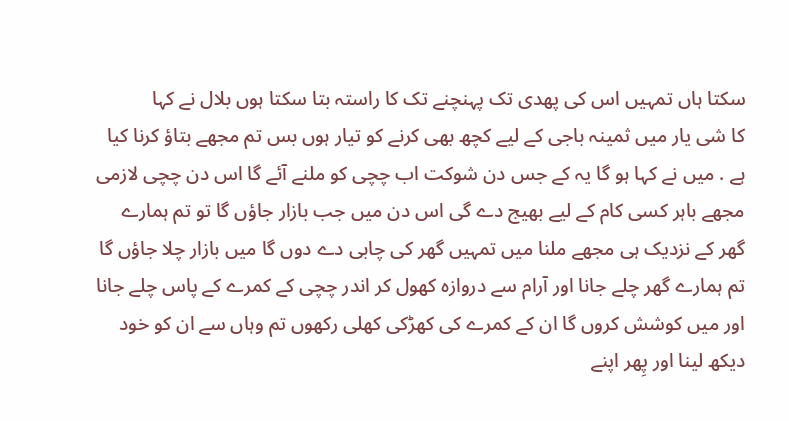سکتا ہاں تمہیں اس کی پھدی تک پہنچنے تک کا راستہ بتا سکتا ہوں بلال نے کہا
کا شی یار میں ثمینہ باجی کے لیے کچھ بھی کرنے کو تیار ہوں بس تم مجھے بتاؤ کرنا کیا ہے . میں نے کہا ہو گا یہ کے جس دن شوکت اب چچی کو ملنے آئے گا اس دن چچی لازمی مجھے باہر کسی کام کے لیے بھیج دے گی اس دن میں جب بازار جاؤں گا تو تم ہمارے گھر کے نزدیک ہی مجھے ملنا میں تمہیں گھر کی چابی دے دوں گا میں بازار چلا جاؤں گا تم ہمارے گھر چلے جانا اور آرام سے دروازہ کھول کر اندر چچی کے کمرے کے پاس چلے جانا اور میں کوشش کروں گا ان کے کمرے کی کھڑکی کھلی رکھوں تم وہاں سے ان کو خود دیکھ لینا اور پِھر اپنے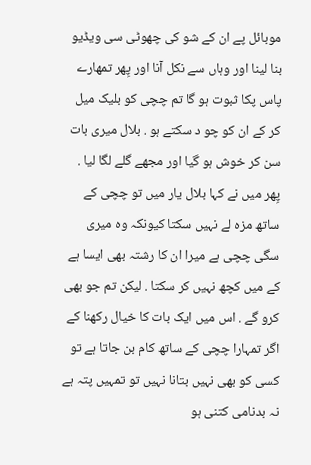موبائل پے ان کے شو کی چھوٹی سی ویڈیو بنا لینا اور وہاں سے نکل آنا اور پِھر تمھارے پاس پکا ثبوت ہو گا تم چچی کو بلیک میل کر کے ان کو چو د سکتے ہو . بلال میری بات سن کر خوش ہو گیا اور مجھے گلے لگا لیا . پِھر میں نے کہا بلال یار میں تو چچی کے ساتھ مزہ لے نہیں سکتا کیونکہ وہ میری سگی چچی ہے میرا ان کا رشتہ بھی ایسا ہے کے میں کچھ نہیں کر سکتا . لیکن تم جو بھی کرو گے . اس میں ایک بات کا خیال رکھنا کے اگر تمہارا چچی کے ساتھ کام بن جاتا ہے تو کسی کو بھی نہیں بتانا نہیں تو تمہیں پتہ ہے نہ بدنامی کتنی ہو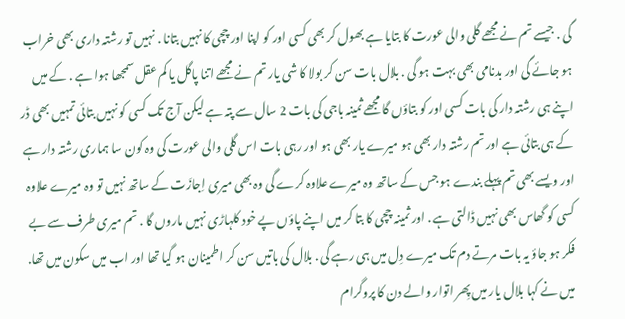گی . جیسے تم نے مجھے گلی والی عورت کا بتایا ہے بھول کر بھی کسی اور کو اپنا اور چچی کا نہیں بتانا . نہیں تو رشتہ داری بھی خراب ہو جائے گی اور بدنامی بھی بہت ہو گی . بلال بات سن کر بولا کا شی یار تم نے مجھے اتنا پاگل یا کم عقل سمجھا ہوا ہے . کے میں اپنے ہی رشتہ دار کی بات کسی اور کو بتاؤں گا مجھے ثمینہ باجی کی بات 2 سال سے پتہ ہے لیکن آج تک کسی کو نہیں بتائی تمہیں بھی ڈر کے ہی بتائی ہے اور تم رشتہ دار بھی ہو میرے یار بھی ہو اور رہی بات اس گلی والی عورت کی وہ کون سا ہماری رشتہ دار ہے اور ویسے بھی تم پہلے بندے ہو جس کے ساتھ وہ میرے علاوہ کرے گی وہ بھی میری اِجازَت کے ساتھ نہیں تو وہ میرے علاوہ کسی کو گھاس بھی نہیں ڈالتی ہے . اور ثمینہ چچی کا بتا کر میں اپنے پاؤں پے خود کلہاڑی نہیں ماروں گا . تم میری طرف سے بے فکر ہو جاؤ یہ بات مرتے دم تک میرے دِل میں ہی رہے گی . بلال کی باتیں سن کر اطمینان ہو گیا تھا اور اب میں سکون میں تھا. میں نے کہا بلال یار میں پِھر اتوار والے دن کا پروگرام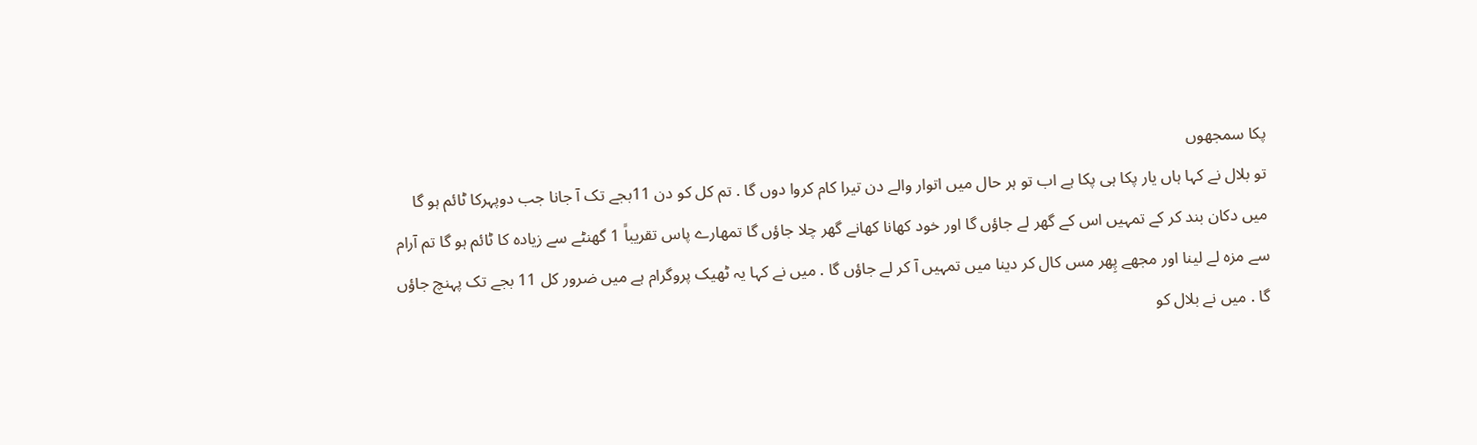پکا سمجھوں
تو بلال نے کہا ہاں یار پکا ہی پکا ہے اب تو ہر حال میں اتوار والے دن تیرا کام کروا دوں گا . تم کل کو دن 11بجے تک آ جانا جب دوپہرکا ٹائم ہو گا میں دکان بند کر کے تمہیں اس کے گھر لے جاؤں گا اور خود كھانا کھانے گھر چلا جاؤں گا تمھارے پاس تقریباً 1 گھنٹے سے زیادہ کا ٹائم ہو گا تم آرام سے مزہ لے لینا اور مجھے پِھر مس کال کر دینا میں تمہیں آ کر لے جاؤں گا . میں نے کہا یہ ٹھیک پروگرام ہے میں ضرور کل 11 بجے تک پہنچ جاؤں گا . میں نے بلال کو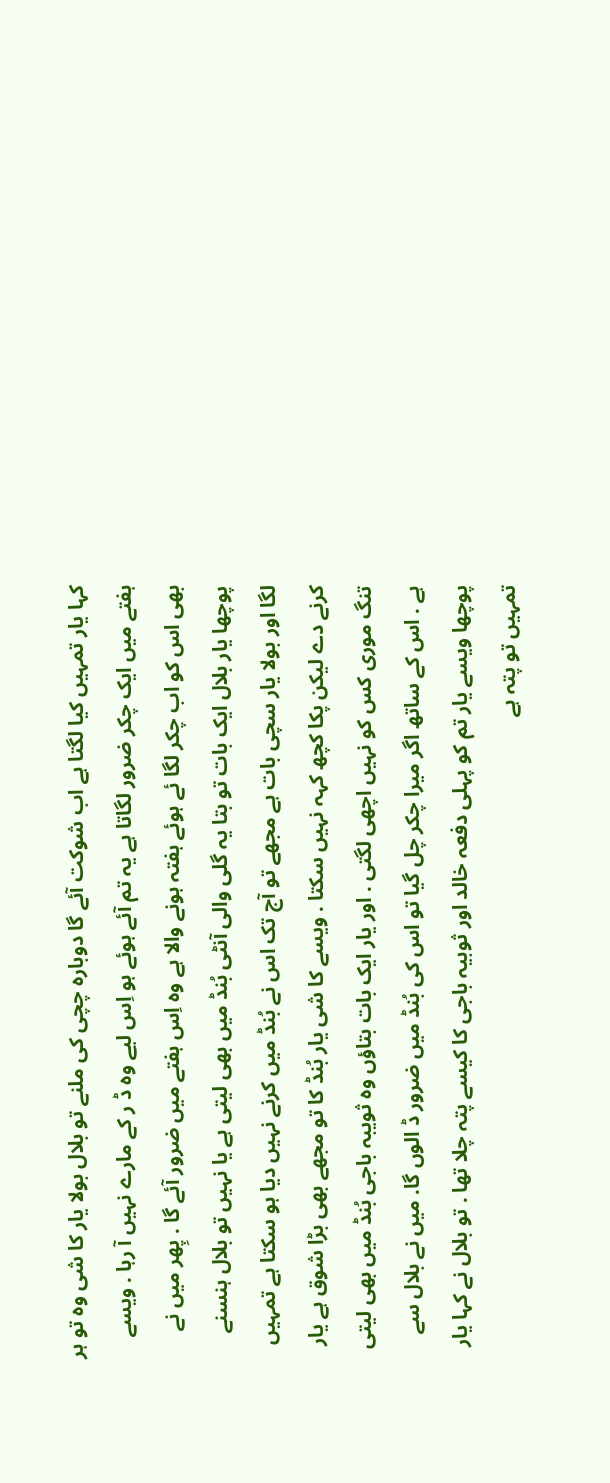کہا یار تمہیں کیا لگتا ہے اب شوکت آئے گا دوبارہ چچی کی ملنے تو بلال بولا یار کا شی وہ تو ہر ہفتے میں ایک چکر ضرور لگاتا ہے یہ تم آئے ہوئے ہو اِس لیے وہ ڈ ر کے مارے نہیں آ رہا . ویسے بھی اس کو اب چکر لگا ئے ہوئے ہفتہ ہونے والا ہے وہ اِس ہفتے میں ضرور آئے گا . پِھر میں نے پوچھا یار بلال ایک بات تو بتا یہ گلی والی آنٹی بُنڈ میں بھی لیتی ہے یا نہیں تو بلال ہنسنے لگا اور بولا یار سچی بات ہے مجھے تو آج تک اس نے بُنڈ میں کرنے نہیں دیا ہو سکتا ہے تمہیں کرنے دے لیکن پکا کچھ کہہ نہیں سکتا . ویسے کا شی یار بُنڈ کا تو مجھے بھی بڑا شوق ہے یار تنگ موری کس کو نہیں اچھی لگتی . اور یار ایک بات بتاؤں وہ ثویبہ باجی بُنڈ میں بھی لیتی ہے . اس کے ساتھ اگر میرا چکر چل گیا تو اس کی بُنڈ میں ضرور ڈ الوں گا. میں نے بلال سے پوچھا ویسے یار تم کو پہلی دفعہ خالد اور ثوبیہ باجی کا کیسے پتہ چلا تھا . تو بلال نے کہا یار تمہیں تو پتہ ہے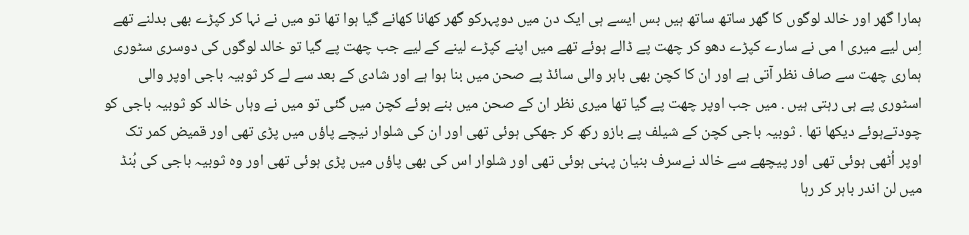ہمارا گھر اور خالد لوگوں کا گھر ساتھ ساتھ ہیں بس ایسے ہی ایک دن میں دوپہرکو گھر كھانا کھانے گیا ہوا تھا تو میں نے نہا کر کپڑے بھی بدلنے تھے اِس لیے میری ا می نے سارے کپڑے دھو کر چھت پے ڈالے ہوئے تھے میں اپنے کپڑے لینے کے لیے جب چھت پے گیا تو خالد لوگوں کی دوسری سٹوری ہماری چھت سے صاف نظر آتی ہے اور ان کا کچن بھی باہر والی سائڈ پے صحن میں بنا ہوا ہے اور شادی کے بعد سے لے کر ثوبیہ باجی اوپر والی اسٹوری پے ہی رہتی ہیں . میں جب اوپر چھت پے گیا تھا میری نظر ان کے صحن میں بنے ہوئے کچن میں گئی تو میں نے وہاں خالد کو ثوبیہ باجی کو چودتےہوئے دیکھا تھا . ثوبیہ باجی کچن کے شیلف پے بازو رکھ کر جھکی ہوئی تھی اور ان کی شلوار نیچے پاؤں میں پڑی تھی اور قمیض کمر تک اوپر اُٹھی ہوئی تھی اور پیچھے سے خالد نےسرف بنیان پہنی ہوئی تھی اور شلوار اس کی بھی پاؤں میں پڑی ہوئی تھی اور وہ ثوبیہ باجی کی بُنڈ میں لن اندر باہر کر رہا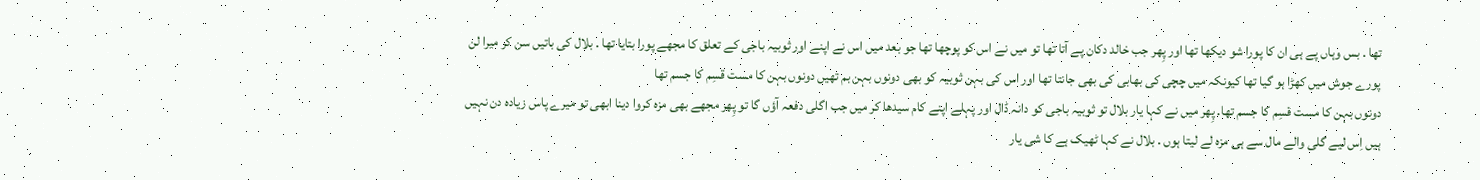تھا . بس وہاں پے ہی ان کا پورا شو دیکھا تھا اور پِھر جب خالد دکان پے آتا تھا تو میں نے اس کو پوچھا تھا جو بعد میں اس نے اپنے اور ثوبیہ باجی کے تعلق کا مجھے پورا بتایا تھا . بلال کی باتیں سن کر میرا لن پورے جوش میں کھڑا ہو گیا تھا کیونکہ میں چچی کی بھابی کی بھی جانتا تھا اور اس کی بہن ثوبیہ کو بھی دونوں بہن بم تھیں دونوں بہن کا مست قسِم کا جسم تھا
دونوں بہن کا مست قسِم کا جسم تھا. پِھر میں نے کہا یار بلال تو ثوبیہ باجی کو دانہ ڈال اور پہلے اپنے کام سیدھا کر میں جب اگلی دفعہ آؤں گا تو پِھر مجھے بھی مزہ کروا دینا ابھی تو میرے پاس زیادہ دن نہیں ہیں اِس لیے گلی والے مال سے ہی مزہ لے لیتا ہوں . بلال نے کہا ٹھیک ہے کا شی یار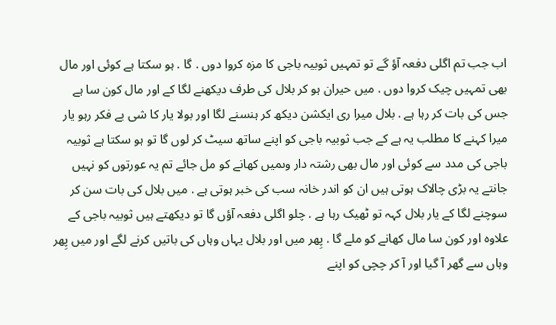اب جب تم اگلی دفعہ آؤ گے تو تمہیں ثوبیہ باجی کا مزہ کروا دوں . گا . ہو سکتا ہے کوئی اور مال بھی تمہیں چیک کروا دوں . میں حیران ہو کر بلال کی طرف دیکھنے لگا کے اور مال کون سا ہے جس کی بات کر رہا ہے . بلال میرا ری ایکشن دیکھ کر ہنسنے لگا اور بولا یار کا شی بے فکر رہو یار میرا کہنے کا مطلب یہ ہے کے جب ثوبیہ باجی کو اپنے ساتھ سیٹ کر لوں گا تو ہو سکتا ہے ثوبیہ باجی کی مدد سے کوئی اور مال بھی رشتہ دار وںمیں کھانے کو مل جائے تم یہ عورتوں کو نہیں جانتے یہ بڑی چالاک ہوتی ہیں ان کو اندر خانہ سب کی خبر ہوتی ہے . میں بلال کی بات سن کر سوچنے لگا کے یار بلال کہہ تو ٹھیک رہا ہے . چلو اگلی دفعہ آؤں گا تو دیکھتے ہیں ثوبیہ باجی کے علاوہ اور کون سا مال کھانے کو ملے گا . پِھر میں اور بلال یہاں وہاں کی باتیں کرنے لگے اور میں پِھر وہاں سے گھر آ گیا اور آ کر چچی کو اپنے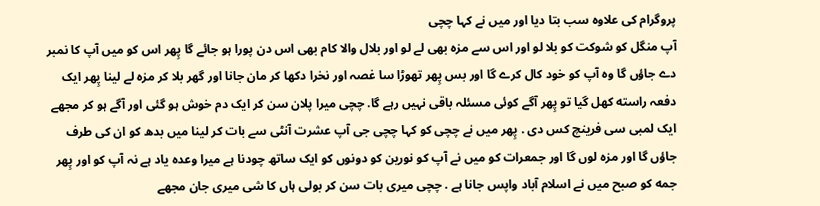پروگرام کی علاوہ سب بتا دیا اور میں نے کہا چچی
آپ منگل کو شوکت کو بلا لو اور اس سے مزہ بھی لے لو اور بلال والا کام بھی اس دن پورا ہو جائے گا پِھر اس کو میں آپ کا نمبر دے جاؤں گا وہ آپ کو خود کال کرے گا اور بس پِھر تھوڑا سا غصہ اور نخرا دکھا کر مان جانا اور گھر بلا کر مزہ لے لینا پِھر ایک دفعہ راسته کھل گیا تو پِھر آگے کوئی مسئلہ باقی نہیں رہے گا. چچی میرا پلان سن کر ایک دم خوش ہو گئی اور آگے ہو کر مجھے ایک لمبی سی فرینچ کس دی . پِھر میں نے چچی کو کہا چچی جی آپ عشرت آنٹی سے بات کر لینا میں بدھ کو ان کی طرف جاؤں گا اور مزہ لوں گا اور جمعرات کو میں نے آپ کو نورین کو دونوں کو ایک ساتھ چودنا ہے میرا وعدہ یاد ہے نہ آپ کو اور پِھر جمه کو صبح میں نے اسلام آباد واپس جانا ہے . چچی میری بات سن کر بولی ہاں کا شی میری جان مجھے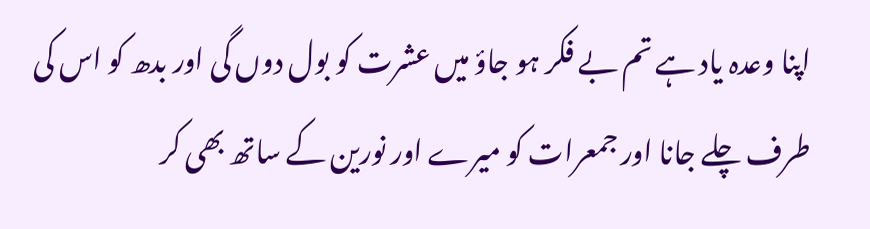اپنا وعدہ یاد ہے تم بے فکر ہو جاؤ میں عشرت کو بول دوں گی اور بدھ کو اس کی طرف چلے جانا اور جمعرات کو میرے اور نورین کے ساتھ بھی کر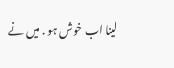لینا اب خوش ہو . میں نے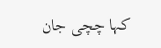کہا چچی جان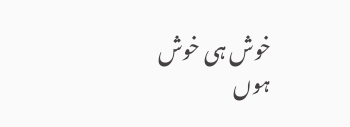خوش ہی خوش ہوں